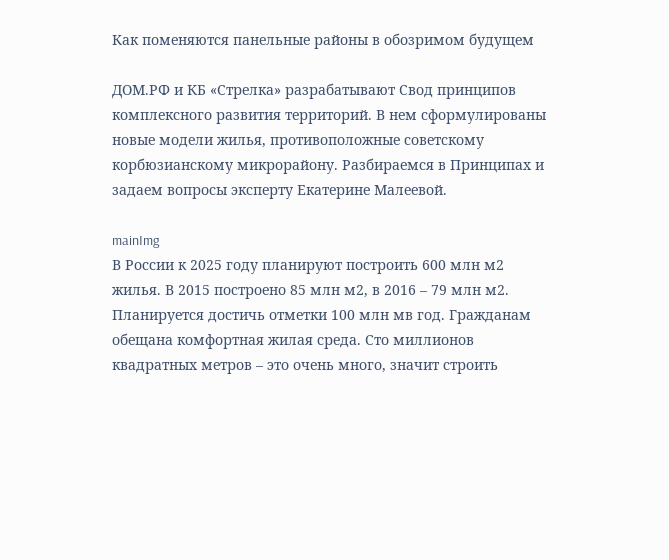Как поменяются панельные районы в обозримом будущем

ДОМ.РФ и КБ «Стрелка» разрабатывают Свод принципов комплексного развития территорий. В нем сформулированы новые модели жилья, противоположные советскому корбюзианскому микрорайону. Разбираемся в Принципах и задаем вопросы эксперту Екатерине Малеевой.

mainImg
В России к 2025 году планируют построить 600 млн м2 жилья. В 2015 построено 85 млн м2, в 2016 – 79 млн м2. Планируется достичь отметки 100 млн мв год. Гражданам обещана комфортная жилая среда. Сто миллионов квадратных метров – это очень много, значит строить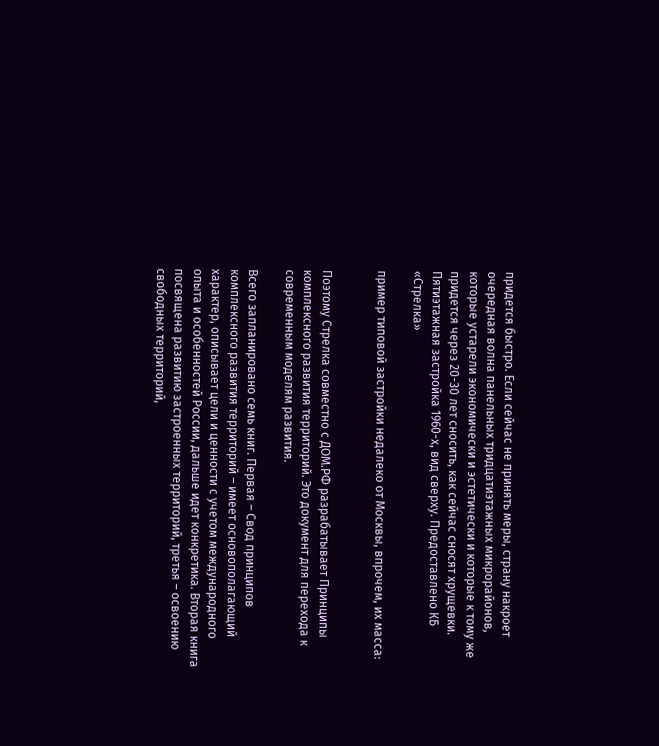придется быстро. Если сейчас не принять меры, страну накроет очередная волна панельных тридцатиэтажных микрорайонов, которые устарели экономически и эстетически и которые к тому же придется через 20-30 лет сносить, как сейчас сносят хрущевки.
Пятиэтажная застройка 1960-х, вид сверху. Предоставлено КБ «Стрелка»

пример типовой застройки недалеко от Москвы, впрочем, их масса:


Поэтому Стрелка совместно с ДОМ.РФ разрабатывает Принципы комплексного развития территорий. Это документ для перехода к современным моделям развития.

Всего запланировано семь книг. Первая – Свод принципов комплексного развития территорий – имеет основополагающий характер, описывает цели и ценности с учетом международного опыта и особенностей России, дальше идет конкретика. Вторая книга посвящена развитию застроенных территорий, третья – освоению свободных территорий,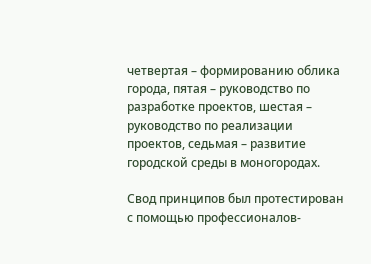четвертая – формированию облика города, пятая – руководство по разработке проектов, шестая – руководство по реализации проектов, седьмая – развитие городской среды в моногородах.

Свод принципов был протестирован с помощью профессионалов-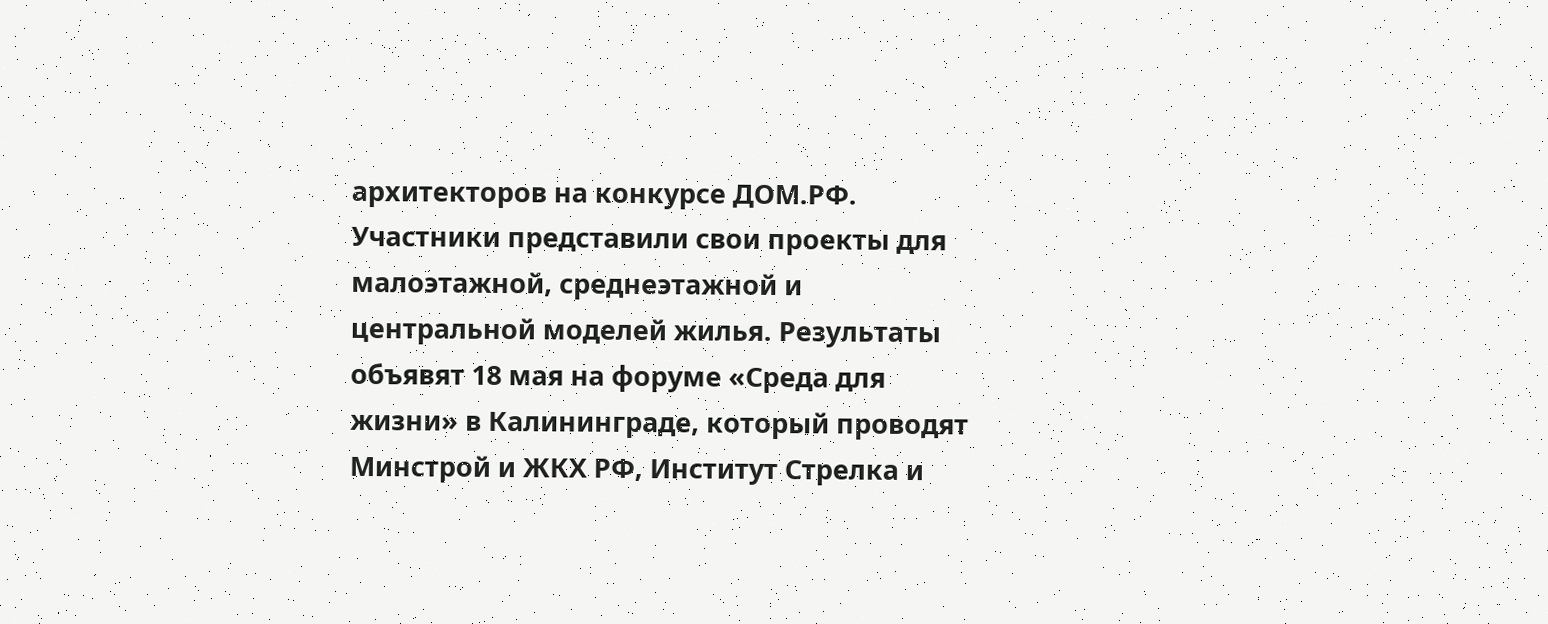архитекторов на конкурсе ДОМ.РФ. Участники представили свои проекты для малоэтажной, среднеэтажной и центральной моделей жилья. Результаты объявят 18 мая на форуме «Среда для жизни» в Калининграде, который проводят Минстрой и ЖКХ РФ, Институт Стрелка и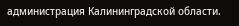администрация Калининградской области.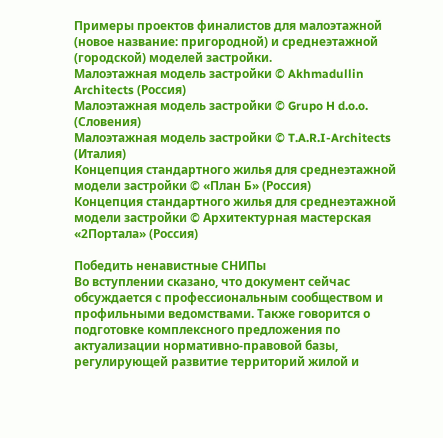Примеры проектов финалистов для малоэтажной (новое название: пригородной) и среднеэтажной (городской) моделей застройки.
Малоэтажная модель застройки © Akhmadullin Architects (Россия)
Малоэтажная модель застройки © Grupo H d.o.o. (Словения)
Малоэтажная модель застройки © T.A.R.I-Architects (Италия)
Концепция стандартного жилья для среднеэтажной модели застройки © «План Б» (Россия)
Концепция стандартного жилья для среднеэтажной модели застройки © Архитектурная мастерская «2Портала» (Россия)

Победить ненавистные СНИПы
Во вступлении сказано, что документ сейчас обсуждается с профессиональным сообществом и профильными ведомствами. Также говорится о подготовке комплексного предложения по актуализации нормативно-правовой базы, регулирующей развитие территорий жилой и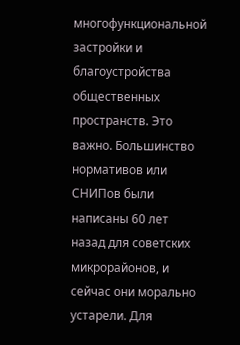многофункциональной застройки и благоустройства общественных пространств. Это важно. Большинство нормативов или СНИПов были написаны 60 лет назад для советских микрорайонов, и сейчас они морально устарели. Для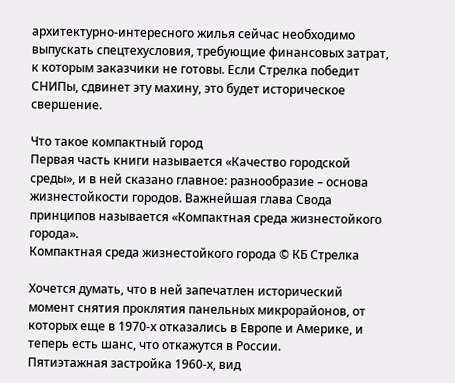архитектурно-интересного жилья сейчас необходимо выпускать спецтехусловия, требующие финансовых затрат, к которым заказчики не готовы. Если Стрелка победит СНИПы, сдвинет эту махину, это будет историческое свершение.

Что такое компактный город
Первая часть книги называется «Качество городской среды», и в ней сказано главное: разнообразие – основа жизнестойкости городов. Важнейшая глава Свода принципов называется «Компактная среда жизнестойкого города».
Компактная среда жизнестойкого города © КБ Стрелка

Хочется думать, что в ней запечатлен исторический момент снятия проклятия панельных микрорайонов, от которых еще в 1970-х отказались в Европе и Америке, и теперь есть шанс, что откажутся в России.
Пятиэтажная застройка 1960-х, вид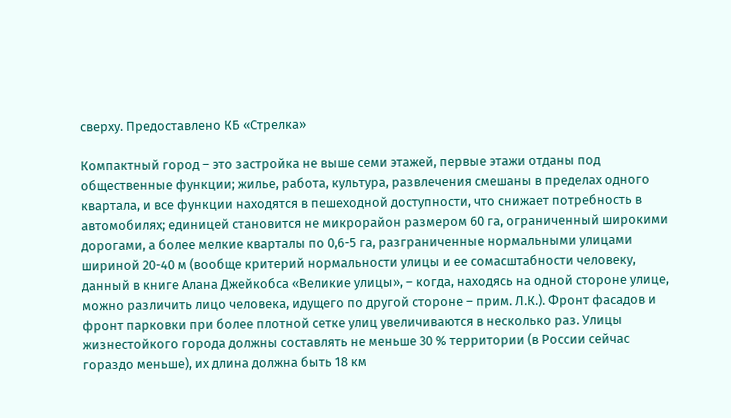сверху. Предоставлено КБ «Стрелка»

Компактный город – это застройка не выше семи этажей, первые этажи отданы под общественные функции; жилье, работа, культура, развлечения смешаны в пределах одного квартала, и все функции находятся в пешеходной доступности, что снижает потребность в автомобилях; единицей становится не микрорайон размером 60 га, ограниченный широкими дорогами, а более мелкие кварталы по 0,6-5 га, разграниченные нормальными улицами шириной 20-40 м (вообще критерий нормальности улицы и ее сомасштабности человеку, данный в книге Алана Джейкобса «Великие улицы», – когда, находясь на одной стороне улице, можно различить лицо человека, идущего по другой стороне – прим. Л.К.). Фронт фасадов и фронт парковки при более плотной сетке улиц увеличиваются в несколько раз. Улицы жизнестойкого города должны составлять не меньше 30 % территории (в России сейчас гораздо меньше), их длина должна быть 18 км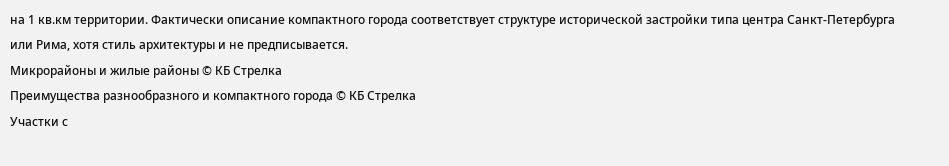на 1 кв.км территории. Фактически описание компактного города соответствует структуре исторической застройки типа центра Санкт-Петербурга или Рима, хотя стиль архитектуры и не предписывается.
Микрорайоны и жилые районы © КБ Стрелка
Преимущества разнообразного и компактного города © КБ Стрелка
Участки с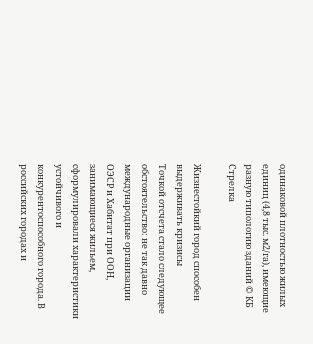одинаковой плотностью жилых единиц (4,8 тыс. м2/га), имеющие разную типологию зданий © КБ Стрелка

Жизнестойкий город способен выдерживать кризисы
Точкой отсчета стало следующее обстоятельство: не так давно международные организации ОЭСР и Хабитат при ООН, занимающиеся жильем, сформулировали характеристики устойчивого и конкурентоспособного города. В российских городах и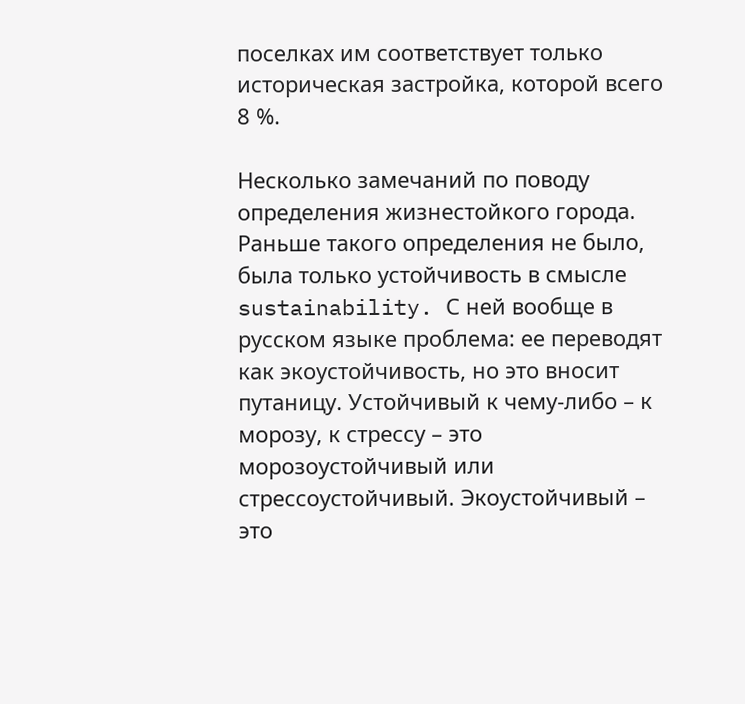поселках им соответствует только историческая застройка, которой всего 8 %.

Несколько замечаний по поводу определения жизнестойкого города. Раньше такого определения не было, была только устойчивость в смысле sustainability. С ней вообще в русском языке проблема: ее переводят как экоустойчивость, но это вносит путаницу. Устойчивый к чему-либо – к морозу, к стрессу – это морозоустойчивый или стрессоустойчивый. Экоустойчивый – это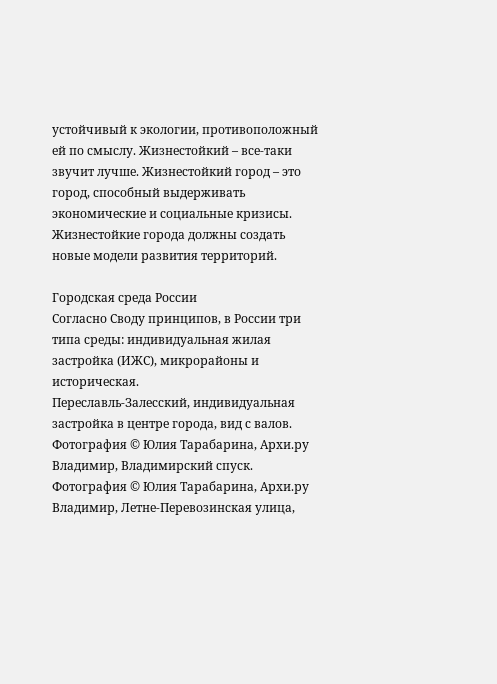устойчивый к экологии, противоположный ей по смыслу. Жизнестойкий – все-таки звучит лучше. Жизнестойкий город – это город, способный выдерживать экономические и социальные кризисы. Жизнестойкие города должны создать новые модели развития территорий.

Городская среда России
Согласно Своду принципов, в России три типа среды: индивидуальная жилая застройка (ИЖС), микрорайоны и историческая.
Переславль-Залесский, индивидуальная застройка в центре города, вид с валов. Фотография © Юлия Тарабарина, Архи.ру
Владимир, Владимирский спуск. Фотография © Юлия Тарабарина, Архи.ру
Владимир, Летне-Перевозинская улица,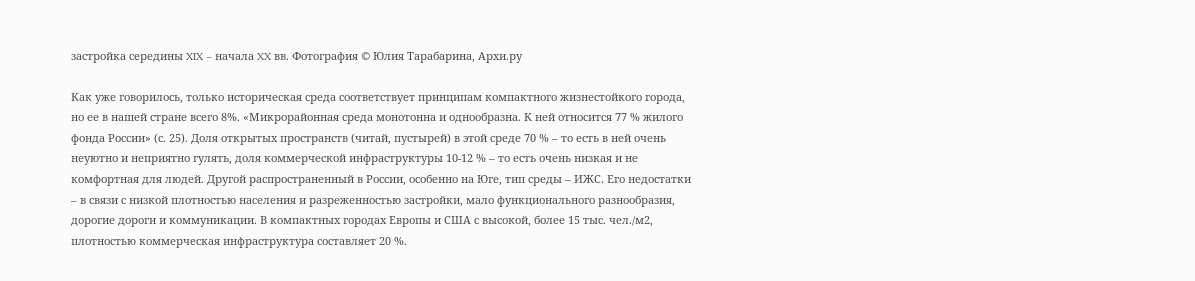застройка середины XIX – начала XX вв. Фотография © Юлия Тарабарина, Архи.ру

Как уже говорилось, только историческая среда соответствует принципам компактного жизнестойкого города, но ее в нашей стране всего 8%. «Микрорайонная среда монотонна и однообразна. К ней относится 77 % жилого фонда России» (с. 25). Доля открытых пространств (читай, пустырей) в этой среде 70 % – то есть в ней очень неуютно и неприятно гулять, доля коммерческой инфраструктуры 10-12 % – то есть очень низкая и не комфортная для людей. Другой распространенный в России, особенно на Юге, тип среды – ИЖС. Его недостатки – в связи с низкой плотностью населения и разреженностью застройки, мало функционального разнообразия, дорогие дороги и коммуникации. В компактных городах Европы и США с высокой, более 15 тыс. чел./м2, плотностью коммерческая инфраструктура составляет 20 %.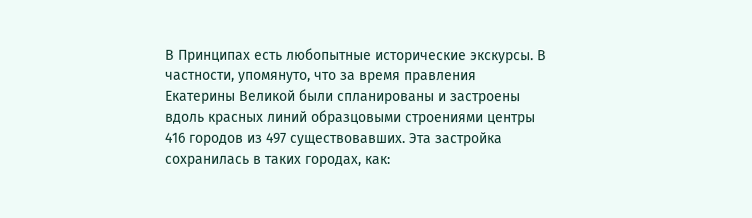В Принципах есть любопытные исторические экскурсы. В частности, упомянуто, что за время правления Екатерины Великой были спланированы и застроены вдоль красных линий образцовыми строениями центры 416 городов из 497 существовавших. Эта застройка сохранилась в таких городах, как: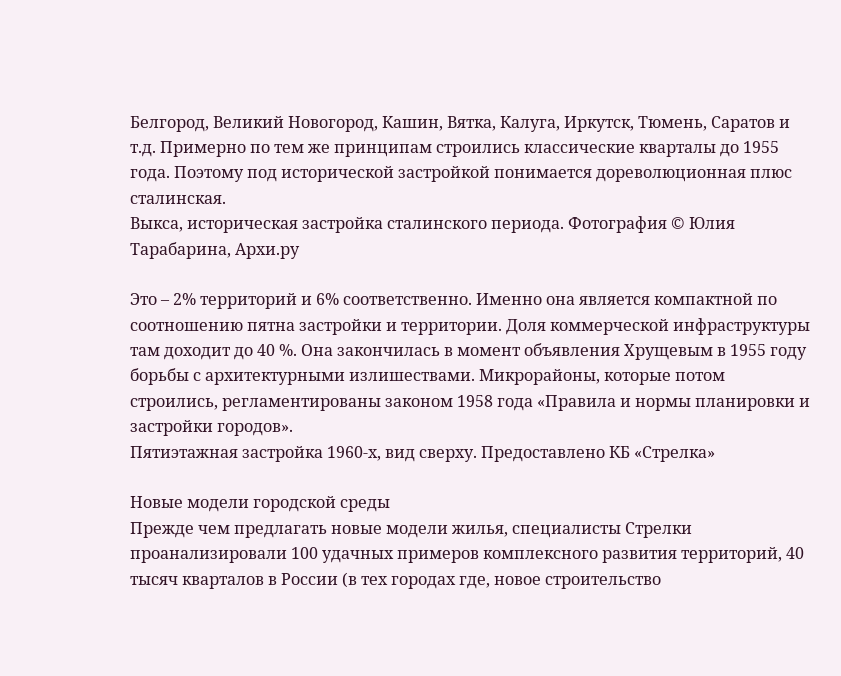Белгород, Великий Новогород, Кашин, Вятка, Калуга, Иркутск, Тюмень, Саратов и т.д. Примерно по тем же принципам строились классические кварталы до 1955 года. Поэтому под исторической застройкой понимается дореволюционная плюс сталинская.
Выкса, историческая застройка сталинского периода. Фотография © Юлия Тарабарина, Архи.ру

Это – 2% территорий и 6% соответственно. Именно она является компактной по соотношению пятна застройки и территории. Доля коммерческой инфраструктуры там доходит до 40 %. Она закончилась в момент объявления Хрущевым в 1955 году борьбы с архитектурными излишествами. Микрорайоны, которые потом строились, регламентированы законом 1958 года «Правила и нормы планировки и застройки городов».
Пятиэтажная застройка 1960-х, вид сверху. Предоставлено КБ «Стрелка»

Новые модели городской среды
Прежде чем предлагать новые модели жилья, специалисты Стрелки проанализировали 100 удачных примеров комплексного развития территорий, 40 тысяч кварталов в России (в тех городах где, новое строительство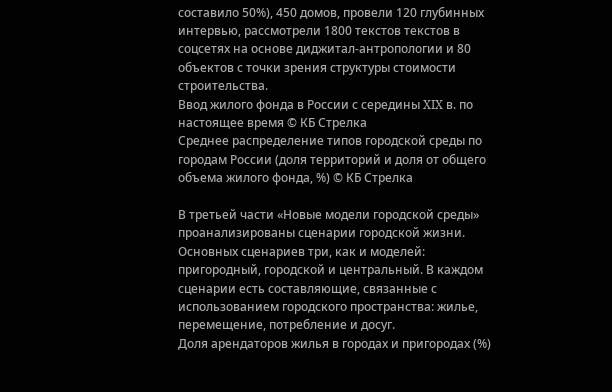составило 50%), 450 домов, провели 120 глубинных интервью, рассмотрели 1800 текстов текстов в соцсетях на основе диджитал-антропологии и 80 объектов с точки зрения структуры стоимости строительства.
Ввод жилого фонда в России с середины XIX в. по настоящее время © КБ Стрелка
Среднее распределение типов городской среды по городам России (доля территорий и доля от общего объема жилого фонда, %) © КБ Стрелка

В третьей части «Новые модели городской среды» проанализированы сценарии городской жизни. Основных сценариев три, как и моделей: пригородный, городской и центральный. В каждом сценарии есть составляющие, связанные с использованием городского пространства: жилье, перемещение, потребление и досуг.
Доля арендаторов жилья в городах и пригородах (%)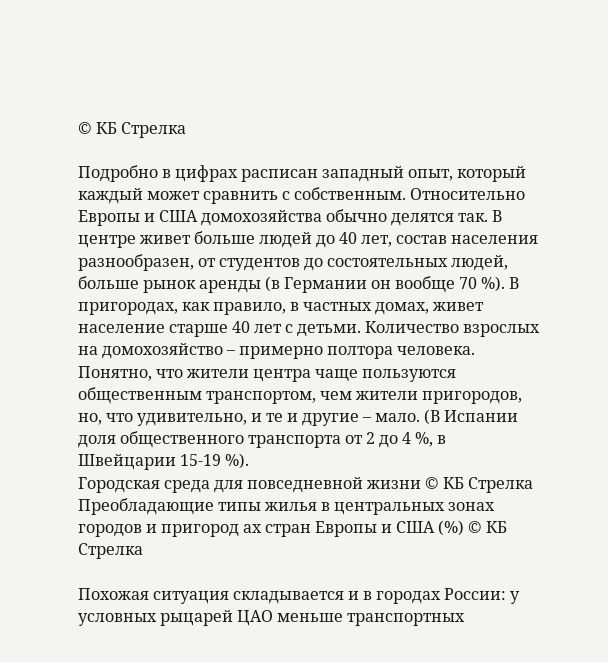© КБ Стрелка

Подробно в цифрах расписан западный опыт, который каждый может сравнить с собственным. Относительно Европы и США домохозяйства обычно делятся так. В центре живет больше людей до 40 лет, состав населения разнообразен, от студентов до состоятельных людей, больше рынок аренды (в Германии он вообще 70 %). В пригородах, как правило, в частных домах, живет население старше 40 лет с детьми. Количество взрослых на домохозяйство – примерно полтора человека. Понятно, что жители центра чаще пользуются общественным транспортом, чем жители пригородов, но, что удивительно, и те и другие – мало. (В Испании доля общественного транспорта от 2 до 4 %, в Швейцарии 15-19 %).
Городская среда для повседневной жизни © КБ Стрелка
Преобладающие типы жилья в центральных зонах городов и пригород ах стран Европы и США (%) © КБ Стрелка

Похожая ситуация складывается и в городах России: у условных рыцарей ЦАО меньше транспортных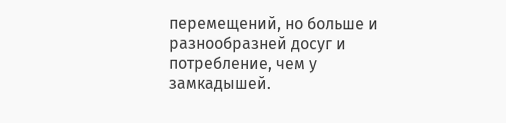перемещений, но больше и разнообразней досуг и потребление, чем у замкадышей.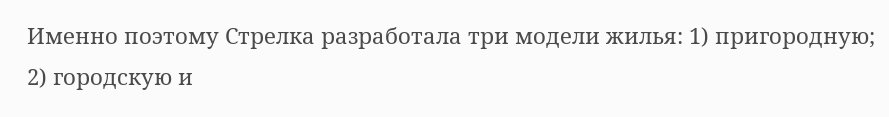Именно поэтому Стрелка разработала три модели жилья: 1) пригородную; 2) городскую и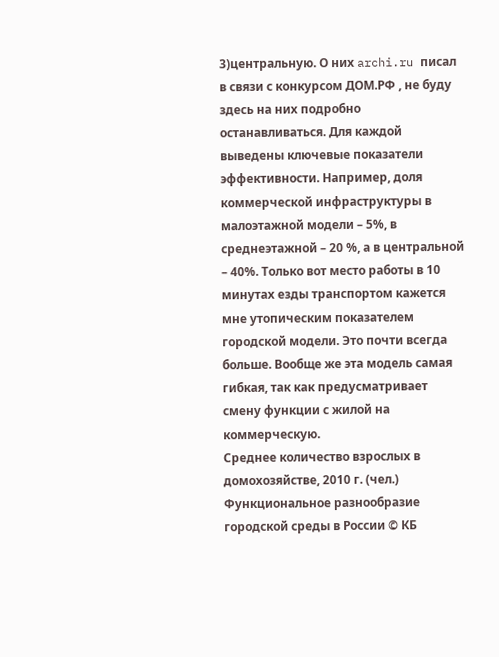3)центральную. О них archi.ru писал в связи с конкурсом ДОМ.РФ , не буду здесь на них подробно останавливаться. Для каждой выведены ключевые показатели эффективности. Например, доля коммерческой инфраструктуры в малоэтажной модели – 5%, в среднеэтажной – 20 %, а в центральной – 40%. Только вот место работы в 10 минутах езды транспортом кажется мне утопическим показателем городской модели. Это почти всегда больше. Вообще же эта модель самая гибкая, так как предусматривает смену функции с жилой на коммерческую.
Среднее количество взрослых в домохозяйстве, 2010 г. (чел.)
Функциональное разнообразие городской среды в России © КБ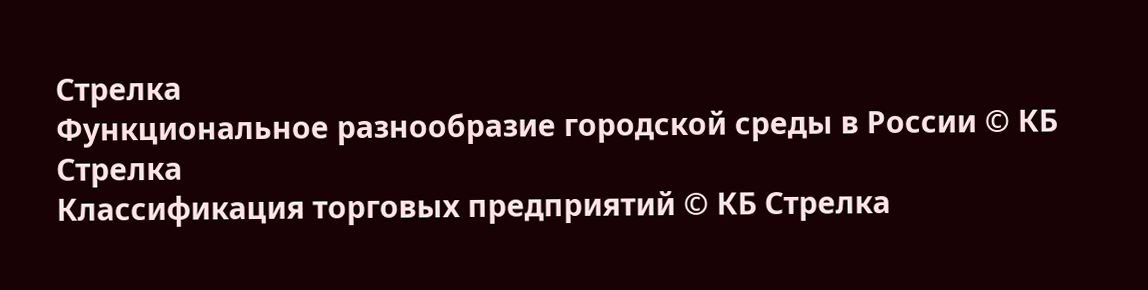Стрелка
Функциональное разнообразие городской среды в России © КБ Стрелка
Классификация торговых предприятий © КБ Стрелка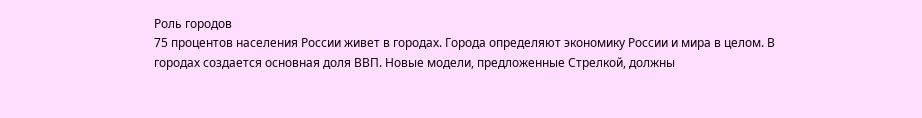Роль городов
75 процентов населения России живет в городах. Города определяют экономику России и мира в целом. В городах создается основная доля ВВП. Новые модели, предложенные Стрелкой, должны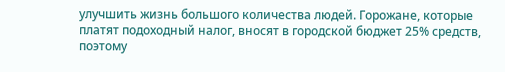улучшить жизнь большого количества людей. Горожане, которые платят подоходный налог, вносят в городской бюджет 25% средств, поэтому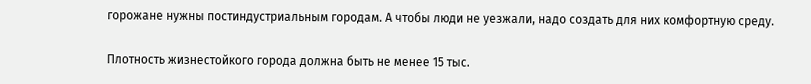горожане нужны постиндустриальным городам. А чтобы люди не уезжали, надо создать для них комфортную среду.

Плотность жизнестойкого города должна быть не менее 15 тыс.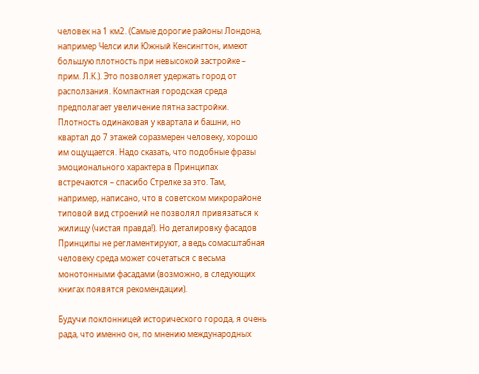человек на 1 км2. (Самые дорогие районы Лондона, например Челси или Южный Кенсингтон, имеют большую плотность при невысокой застройке – прим. Л.К.). Это позволяет удержать город от расползания. Компактная городская среда предполагает увеличение пятна застройки. Плотность одинаковая у квартала и башни, но квартал до 7 этажей соразмерен человеку, хорошо им ощущается. Надо сказать, что подобные фразы эмоционального характера в Принципах встречаются – спасибо Стрелке за это. Там, например, написано, что в советском микрорайоне типовой вид строений не позволял привязаться к жилищу (чистая правда!). Но деталировку фасадов Принципы не регламентируют, а ведь сомасштабная человеку среда может сочетаться с весьма монотонными фасадами (возможно, в следующих книгах появятся рекомендации).

Будучи поклонницей исторического города, я очень рада, что именно он, по мнению международных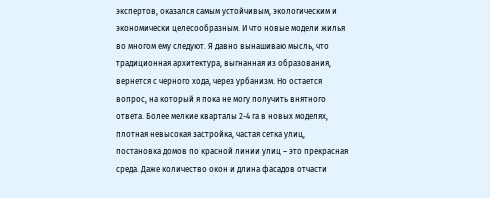экспертов, оказался самым устойчивым, экологическим и экономически целесообразным. И что новые модели жилья во многом ему следуют. Я давно вынашиваю мысль, что традиционная архитектура, выгнанная из образования, вернется с черного хода, через урбанизм. Но остается вопрос, на который я пока не могу получить внятного ответа. Более мелкие кварталы 2-4 га в новых моделях, плотная невысокая застройка, частая сетка улиц, постановка домов по красной линии улиц – это прекрасная среда. Даже количество окон и длина фасадов отчасти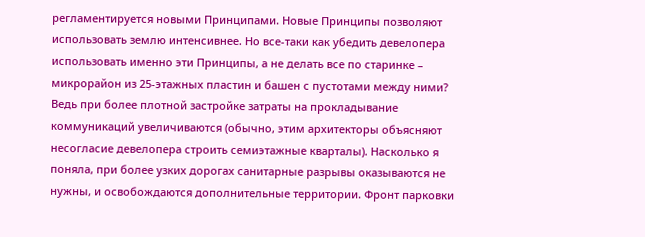регламентируется новыми Принципами. Новые Принципы позволяют использовать землю интенсивнее. Но все-таки как убедить девелопера использовать именно эти Принципы, а не делать все по старинке – микрорайон из 25-этажных пластин и башен с пустотами между ними? Ведь при более плотной застройке затраты на прокладывание коммуникаций увеличиваются (обычно, этим архитекторы объясняют несогласие девелопера строить семиэтажные кварталы). Насколько я поняла, при более узких дорогах санитарные разрывы оказываются не нужны, и освобождаются дополнительные территории. Фронт парковки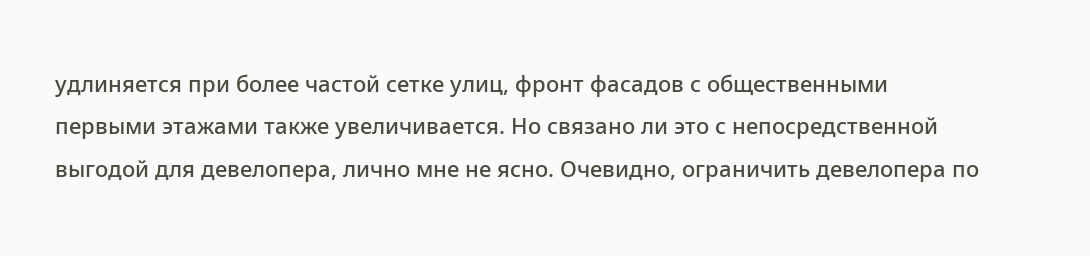удлиняется при более частой сетке улиц, фронт фасадов с общественными первыми этажами также увеличивается. Но связано ли это с непосредственной выгодой для девелопера, лично мне не ясно. Очевидно, ограничить девелопера по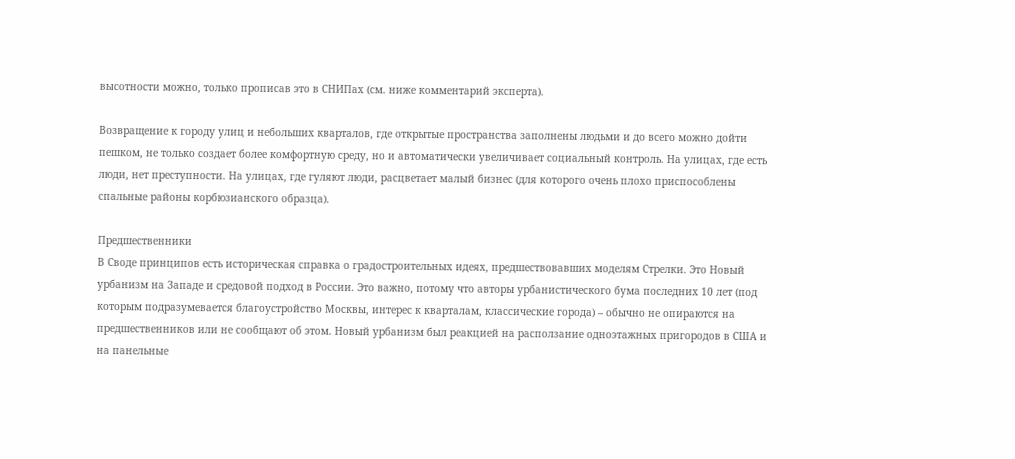высотности можно, только прописав это в СНИПах (см. ниже комментарий эксперта).

Возвращение к городу улиц и небольших кварталов, где открытые пространства заполнены людьми и до всего можно дойти пешком, не только создает более комфортную среду, но и автоматически увеличивает социальный контроль. На улицах, где есть люди, нет преступности. На улицах, где гуляют люди, расцветает малый бизнес (для которого очень плохо приспособлены спальные районы корбюзианского образца).

Предшественники
В Своде принципов есть историческая справка о градостроительных идеях, предшествовавших моделям Стрелки. Это Новый урбанизм на Западе и средовой подход в России. Это важно, потому что авторы урбанистического бума последних 10 лет (под которым подразумевается благоустройство Москвы, интерес к кварталам, классические города) – обычно не опираются на предшественников или не сообщают об этом. Новый урбанизм был реакцией на расползание одноэтажных пригородов в США и на панельные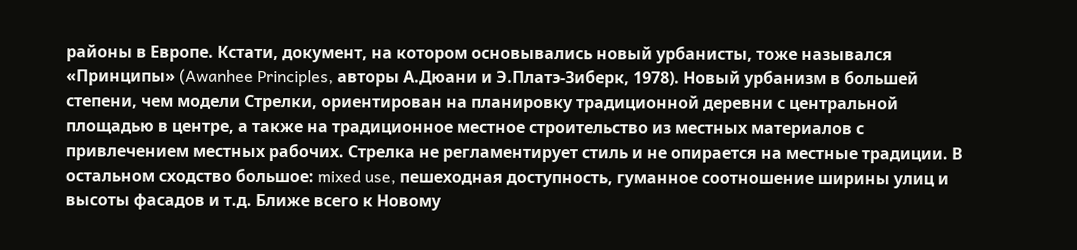районы в Европе. Кстати, документ, на котором основывались новый урбанисты, тоже назывался «Принципы» (Awanhee Principles, авторы А.Дюани и Э.Платэ-Зиберк, 1978). Новый урбанизм в большей степени, чем модели Стрелки, ориентирован на планировку традиционной деревни с центральной площадью в центре, а также на традиционное местное строительство из местных материалов с привлечением местных рабочих. Стрелка не регламентирует стиль и не опирается на местные традиции. В остальном сходство большое: mixed use, пешеходная доступность, гуманное соотношение ширины улиц и высоты фасадов и т.д. Ближе всего к Новому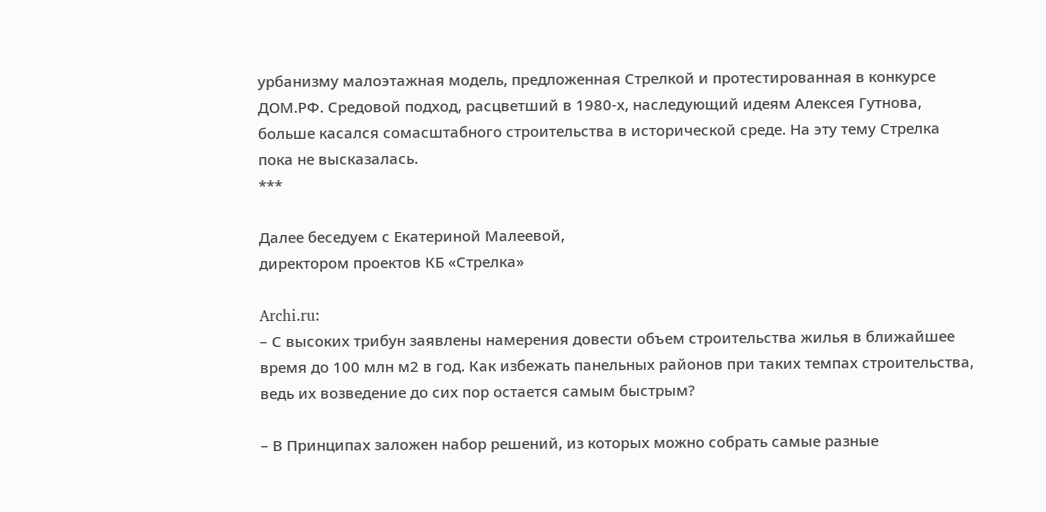урбанизму малоэтажная модель, предложенная Стрелкой и протестированная в конкурсе ДОМ.РФ. Средовой подход, расцветший в 1980-х, наследующий идеям Алексея Гутнова, больше касался сомасштабного строительства в исторической среде. На эту тему Стрелка пока не высказалась.
***

Далее беседуем с Екатериной Малеевой,
директором проектов КБ «Стрелка»

Archi.ru:
– С высоких трибун заявлены намерения довести объем строительства жилья в ближайшее время до 100 млн м2 в год. Как избежать панельных районов при таких темпах строительства, ведь их возведение до сих пор остается самым быстрым?

– В Принципах заложен набор решений, из которых можно собрать самые разные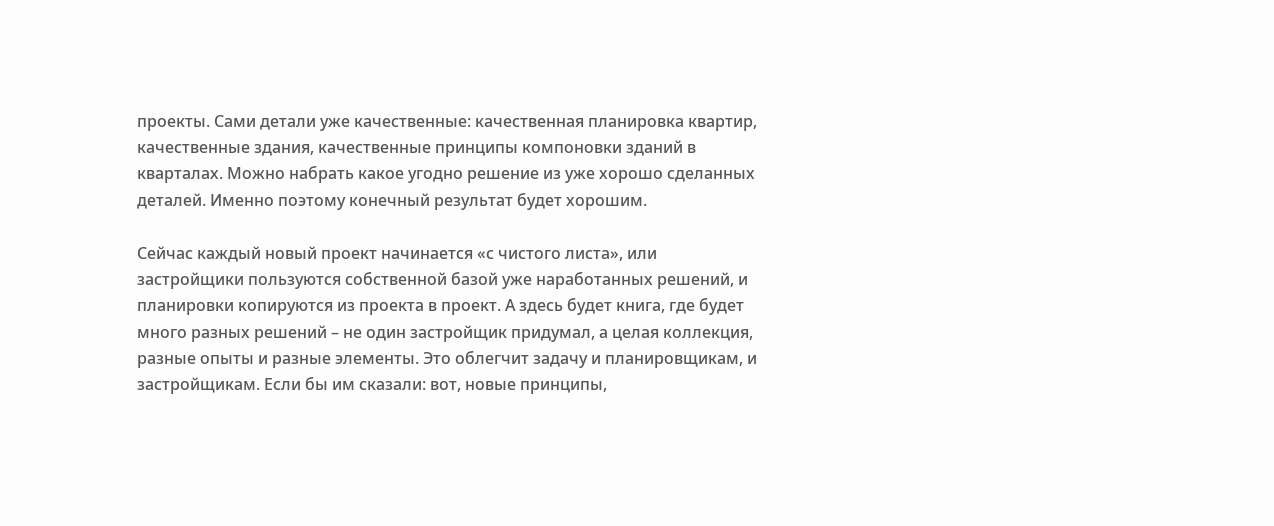проекты. Сами детали уже качественные: качественная планировка квартир, качественные здания, качественные принципы компоновки зданий в кварталах. Можно набрать какое угодно решение из уже хорошо сделанных деталей. Именно поэтому конечный результат будет хорошим.

Сейчас каждый новый проект начинается «с чистого листа», или застройщики пользуются собственной базой уже наработанных решений, и планировки копируются из проекта в проект. А здесь будет книга, где будет много разных решений – не один застройщик придумал, а целая коллекция, разные опыты и разные элементы. Это облегчит задачу и планировщикам, и застройщикам. Если бы им сказали: вот, новые принципы,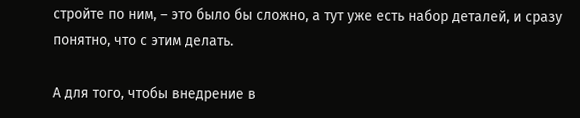стройте по ним, – это было бы сложно, а тут уже есть набор деталей, и сразу понятно, что с этим делать.

А для того, чтобы внедрение в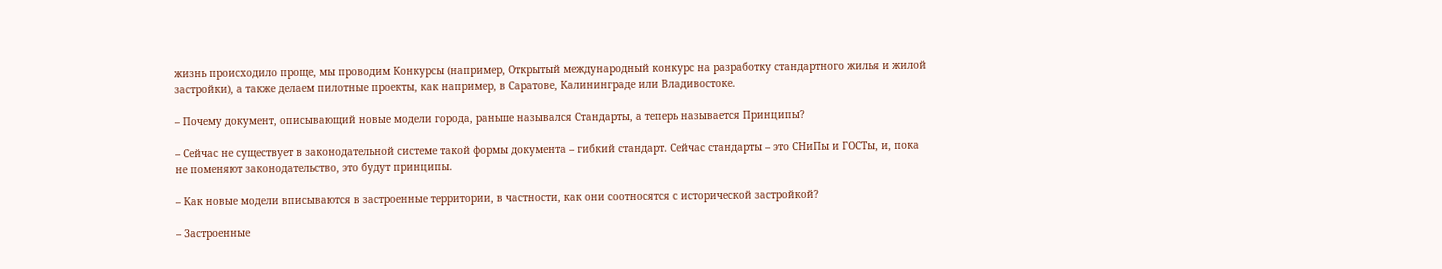жизнь происходило проще, мы проводим Конкурсы (например, Открытый международный конкурс на разработку стандартного жилья и жилой застройки), а также делаем пилотные проекты, как например, в Саратове, Калининграде или Владивостоке.

– Почему документ, описывающий новые модели города, раньше назывался Стандарты, а теперь называется Принципы?

– Сейчас не существует в законодательной системе такой формы документа – гибкий стандарт. Сейчас стандарты – это СНиПы и ГОСТы, и, пока не поменяют законодательство, это будут принципы.

– Как новые модели вписываются в застроенные территории, в частности, как они соотносятся с исторической застройкой?

– Застроенные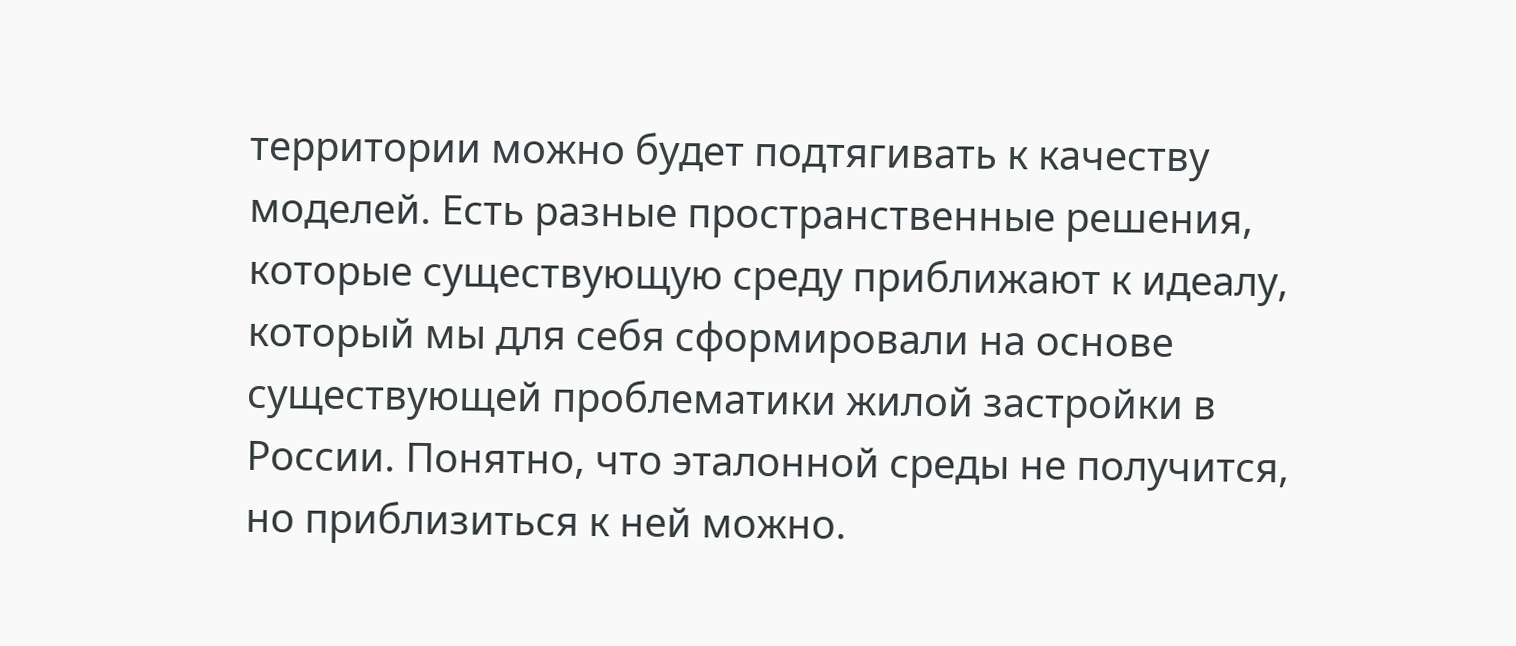территории можно будет подтягивать к качеству моделей. Есть разные пространственные решения, которые существующую среду приближают к идеалу, который мы для себя сформировали на основе существующей проблематики жилой застройки в России. Понятно, что эталонной среды не получится, но приблизиться к ней можно.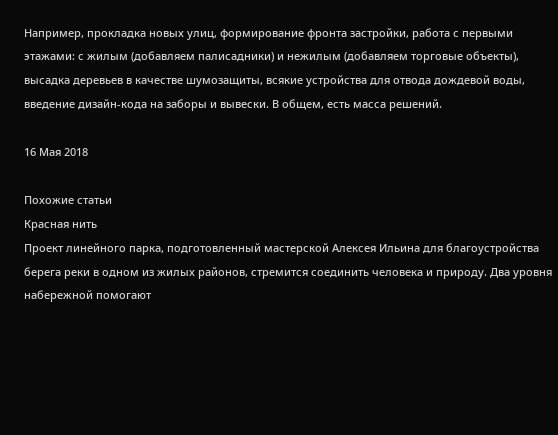Например, прокладка новых улиц, формирование фронта застройки, работа с первыми этажами: с жилым (добавляем палисадники) и нежилым (добавляем торговые объекты), высадка деревьев в качестве шумозащиты, всякие устройства для отвода дождевой воды, введение дизайн-кода на заборы и вывески. В общем, есть масса решений.

16 Мая 2018

Похожие статьи
Красная нить
Проект линейного парка, подготовленный мастерской Алексея Ильина для благоустройства берега реки в одном из жилых районов, стремится соединить человека и природу. Два уровня набережной помогают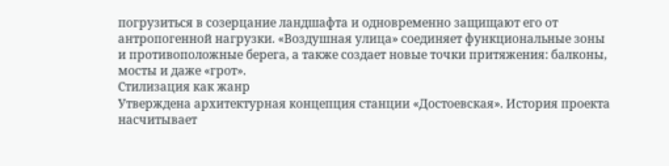погрузиться в созерцание ландшафта и одновременно защищают его от антропогенной нагрузки. «Воздушная улица» соединяет функциональные зоны и противоположные берега, а также создает новые точки притяжения: балконы, мосты и даже «грот».
Стилизация как жанр
Утверждена архитектурная концепция станции «Достоевская». История проекта насчитывает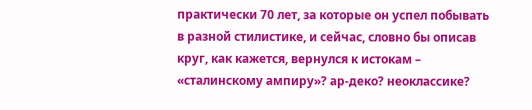практически 70 лет, за которые он успел побывать в разной стилистике, и сейчас, словно бы описав круг, как кажется, вернулся к истокам – «сталинскому ампиру»? ар-деко? неоклассике?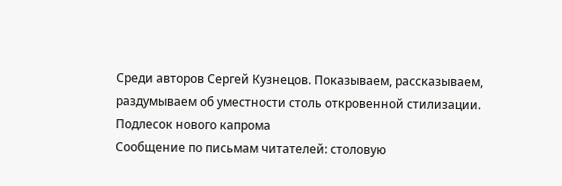Среди авторов Сергей Кузнецов. Показываем, рассказываем, раздумываем об уместности столь откровенной стилизации.
Подлесок нового капрома
Сообщение по письмам читателей: столовую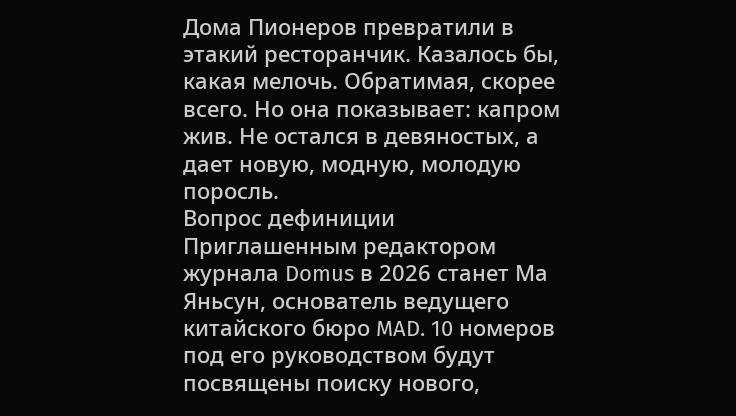Дома Пионеров превратили в этакий ресторанчик. Казалось бы, какая мелочь. Обратимая, скорее всего. Но она показывает: капром жив. Не остался в девяностых, а дает новую, модную, молодую поросль.
Вопрос дефиниции
Приглашенным редактором журнала Domus в 2026 станет Ма Яньсун, основатель ведущего китайского бюро MAD. 10 номеров под его руководством будут посвящены поиску нового,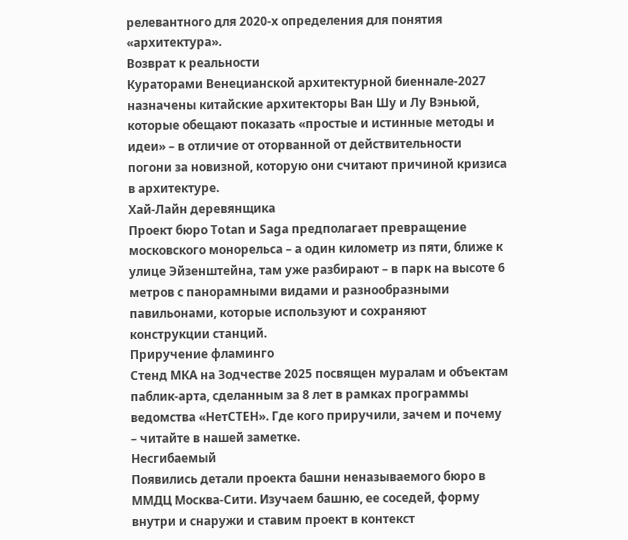релевантного для 2020-х определения для понятия «архитектура».
Возврат к реальности
Кураторами Венецианской архитектурной биеннале-2027 назначены китайские архитекторы Ван Шу и Лу Вэньюй, которые обещают показать «простые и истинные методы и идеи» – в отличие от оторванной от действительности погони за новизной, которую они считают причиной кризиса в архитектуре.
Хай-Лайн деревянщика
Проект бюро Totan и Saga предполагает превращение московского монорельса – а один километр из пяти, ближе к улице Эйзенштейна, там уже разбирают – в парк на высоте 6 метров с панорамными видами и разнообразными павильонами, которые используют и сохраняют конструкции станций.
Приручение фламинго
Стенд МКА на Зодчестве 2025 посвящен муралам и объектам паблик-арта, сделанным за 8 лет в рамках программы ведомства «НетСТЕН». Где кого приручили, зачем и почему – читайте в нашей заметке.
Несгибаемый
Появились детали проекта башни неназываемого бюро в ММДЦ Москва-Сити. Изучаем башню, ее соседей, форму внутри и снаружи и ставим проект в контекст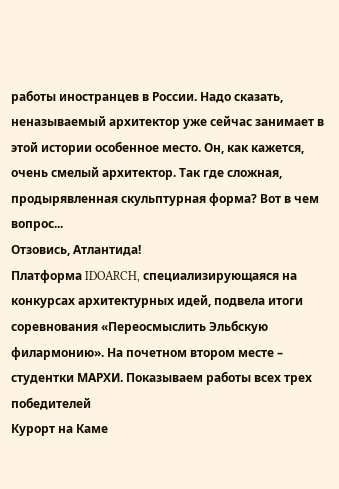работы иностранцев в России. Надо сказать, неназываемый архитектор уже сейчас занимает в этой истории особенное место. Он, как кажется, очень смелый архитектор. Так где сложная, продырявленная скульптурная форма? Вот в чем вопрос...
Отзовись, Атлантида!
Платформа IDOARCH, специализирующаяся на конкурсах архитектурных идей, подвела итоги соревнования «Переосмыслить Эльбскую филармонию». На почетном втором месте – студентки МАРХИ. Показываем работы всех трех победителей
Курорт на Каме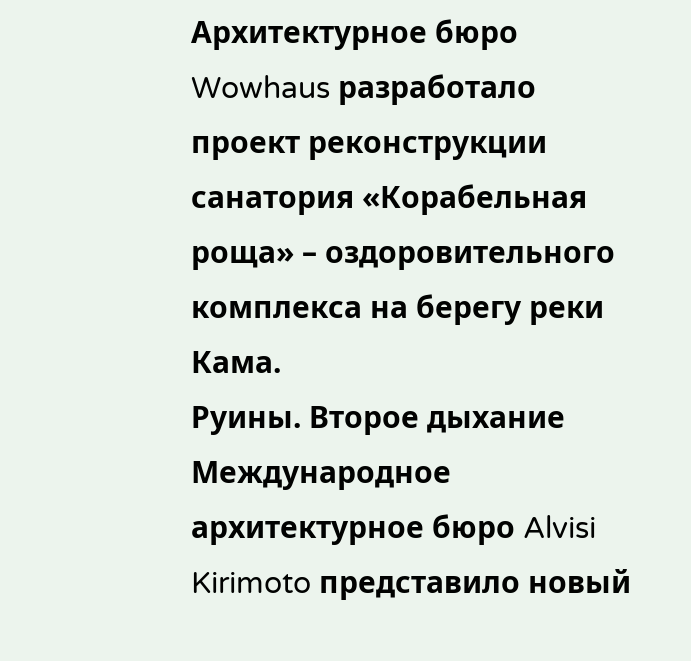Архитектурное бюро Wowhaus разработало проект реконструкции санатория «Корабельная роща» – оздоровительного комплекса на берегу реки Кама.
Руины. Второе дыхание
Международное архитектурное бюро Alvisi Kirimoto представило новый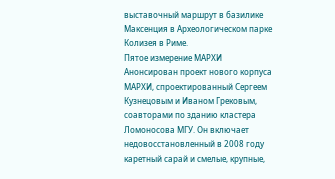выставочный маршрут в базилике Максенция в Археологическом парке Колизея в Риме.
Пятое измерение МАРХИ
Анонсирован проект нового корпуса МАРХИ, спроектированный Сергеем Кузнецовым и Иваном Грековым, соавторами по зданию кластера Ломоносова МГУ. Он включает недовосстановленный в 2008 году каретный сарай и смелые, крупные,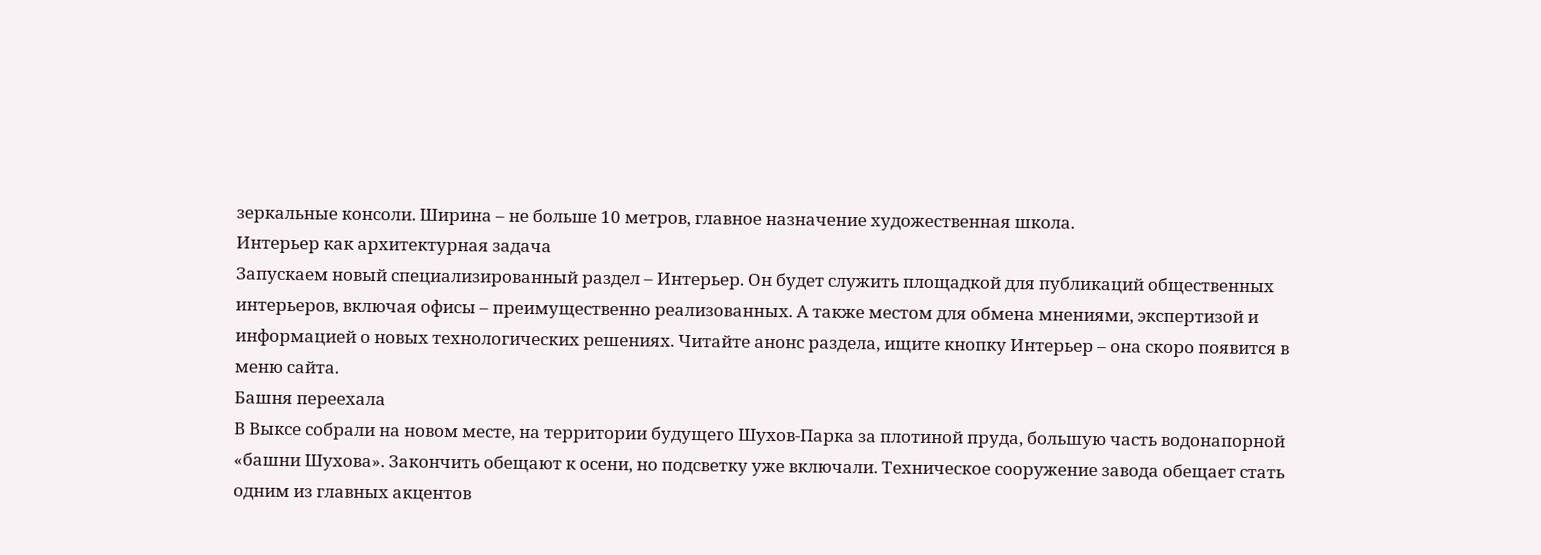зеркальные консоли. Ширина – не больше 10 метров, главное назначение художественная школа.
Интерьер как архитектурная задача
Запускаем новый специализированный раздел – Интерьер. Он будет служить площадкой для публикаций общественных интерьеров, включая офисы – преимущественно реализованных. А также местом для обмена мнениями, экспертизой и информацией о новых технологических решениях. Читайте анонс раздела, ищите кнопку Интерьер – она скоро появится в меню сайта.
Башня переехала
В Выксе собрали на новом месте, на территории будущего Шухов-Парка за плотиной пруда, большую часть водонапорной «башни Шухова». Закончить обещают к осени, но подсветку уже включали. Техническое сооружение завода обещает стать одним из главных акцентов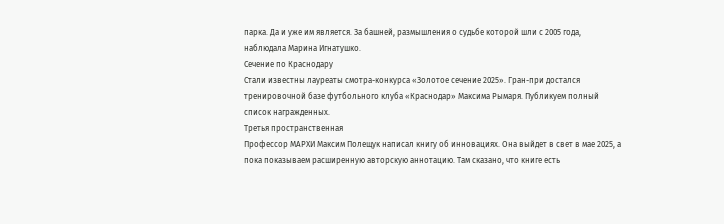парка. Да и уже им является. За башней, размышления о судьбе которой шли с 2005 года, наблюдала Марина Игнатушко.
Сечение по Краснодару
Стали известны лауреаты смотра-конкурса «Золотое сечение 2025». Гран-при достался тренировочной базе футбольного клуба «Краснодар» Максима Рымаря. Публикуем полный список награжденных.
Третья пространственная
Профессор МАРХИ Максим Полещук написал книгу об инновациях. Она выйдет в свет в мае 2025, а пока показываем расширенную авторскую аннотацию. Там сказано, что книге есть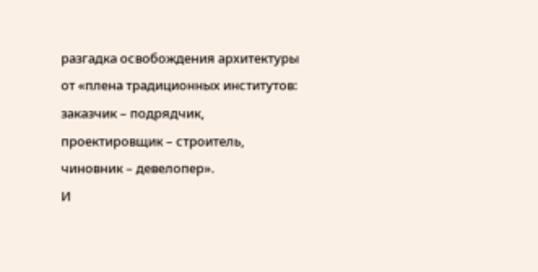разгадка освобождения архитектуры от «плена традиционных институтов: заказчик – подрядчик, проектировщик – строитель, чиновник – девелопер».
И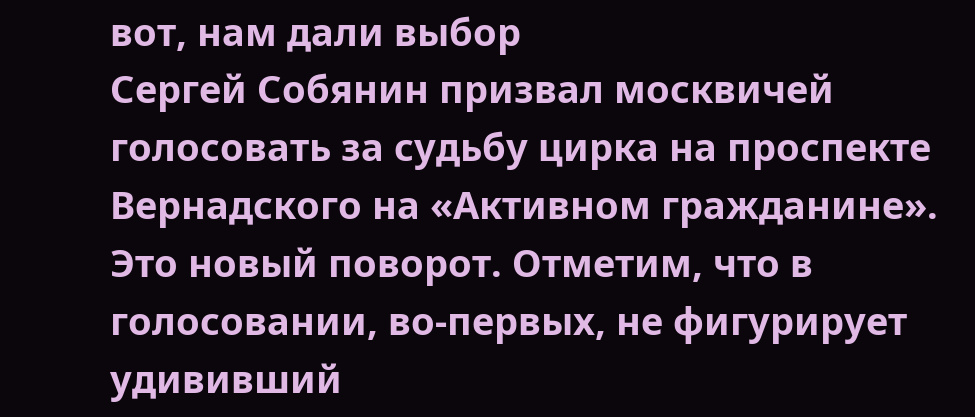вот, нам дали выбор
Сергей Собянин призвал москвичей голосовать за судьбу цирка на проспекте Вернадского на «Активном гражданине». Это новый поворот. Отметим, что в голосовании, во-первых, не фигурирует удививший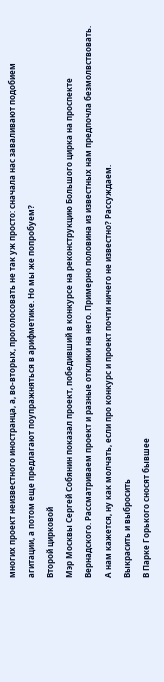многих проект неизвестного иностранца, а, во-вторых, проголосовать не так уж просто: сначала нас заваливают подобием агитации, а потом еще предлагают поупражняться в арифметике. Но мы же попробуем?
Второй цирковой
Мэр Москвы Сергей Собянин показал проект, победивший в конкурсе на реконструкцию Большого цирка на проспекте Вернадского. Рассматриваем проект и разные отклики на него. Примерно половина из известных нам предпочла безмолвствовать. А нам кажется, ну как молчать, если про конкурс и проект почти ничего не известно? Рассуждаем.
Выкрасить и выбросить
В Парке Горького сносят бывшее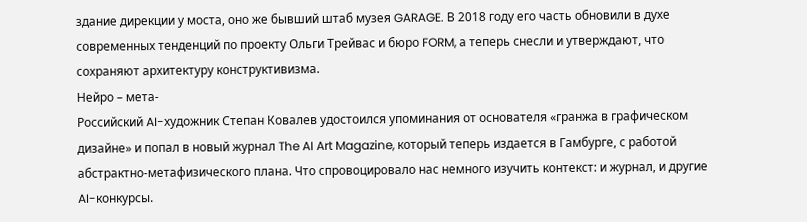здание дирекции у моста, оно же бывший штаб музея GARAGE. В 2018 году его часть обновили в духе современных тенденций по проекту Ольги Трейвас и бюро FORM, а теперь снесли и утверждают, что сохраняют архитектуру конструктивизма.
Нейро – мета-
Российский AI-художник Степан Ковалев удостоился упоминания от основателя «гранжа в графическом дизайне» и попал в новый журнал The AI Art Magazine, который теперь издается в Гамбурге, с работой абстрактно-метафизического плана. Что спровоцировало нас немного изучить контекст: и журнал, и другие AI-конкурсы.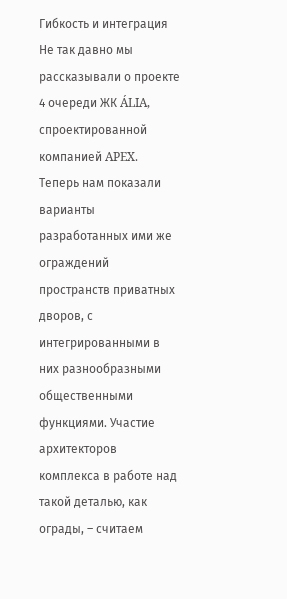Гибкость и интеграция
Не так давно мы рассказывали о проекте 4 очереди ЖК ÁLIA, спроектированной компанией APEX. Теперь нам показали варианты разработанных ими же ограждений пространств приватных дворов, с интегрированными в них разнообразными общественными функциями. Участие архитекторов комплекса в работе над такой деталью, как ограды, – считаем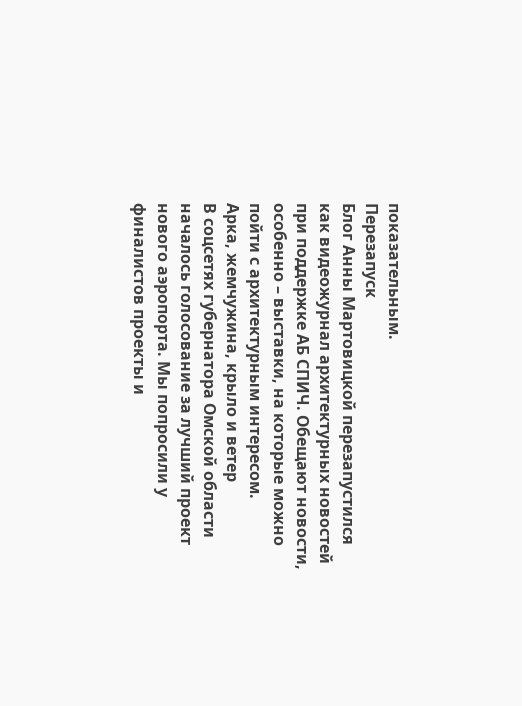показательным.
Перезапуск
Блог Анны Мартовицкой перезапустился как видеожурнал архитектурных новостей при поддержке АБ СПИЧ. Обещают новости, особенно – выставки, на которые можно пойти с архитектурным интересом.
Арка, жемчужина, крыло и ветер
В соцсетях губернатора Омской области началось голосование за лучший проект нового аэропорта. Мы попросили у финалистов проекты и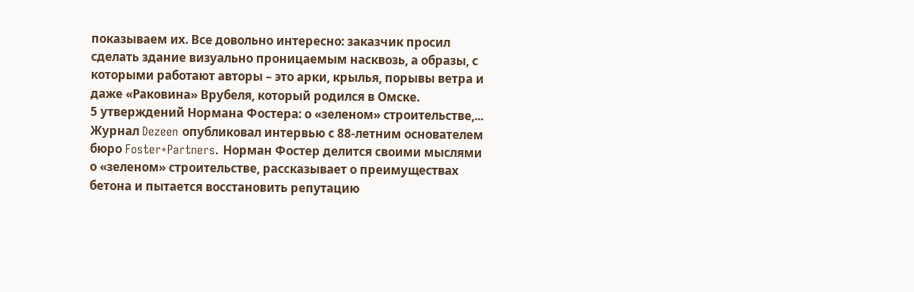показываем их. Все довольно интересно: заказчик просил сделать здание визуально проницаемым насквозь, а образы, с которыми работают авторы – это арки, крылья, порывы ветра и даже «Раковина» Врубеля, который родился в Омске.
5 утверждений Нормана Фостера: о «зеленом» строительстве,...
Журнал Dezeen опубликовал интервью с 88-летним основателем бюро Foster+Partners. Норман Фостер делится своими мыслями о «зеленом» строительстве, рассказывает о преимуществах бетона и пытается восстановить репутацию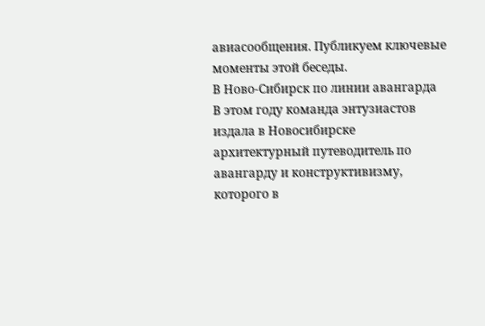авиасообщения. Публикуем ключевые моменты этой беседы.
В Ново-Сибирск по линии авангарда
В этом году команда энтузиастов издала в Новосибирске архитектурный путеводитель по авангарду и конструктивизму, которого в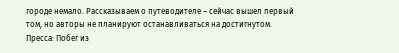городе немало. Рассказываем о путеводителе – сейчас вышел первый том, но авторы не планируют останавливаться на достигнутом.
Пресса: Побег из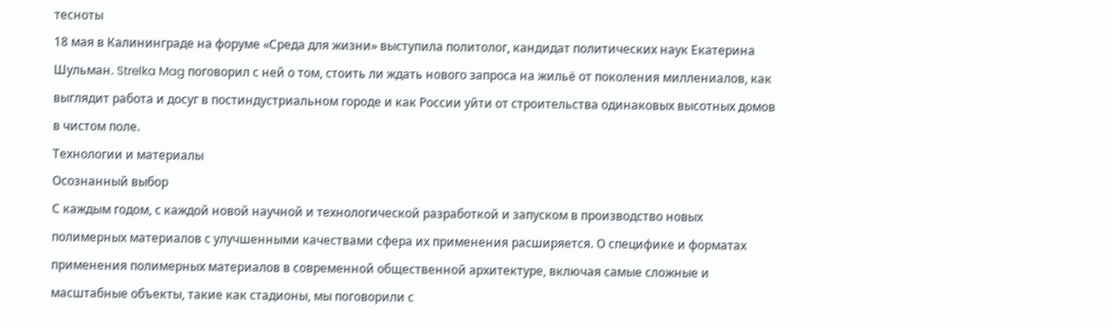теcноты
18 мая в Калининграде на форуме «Среда для жизни» выступила политолог, кандидат политических наук Екатерина Шульман. Strelka Mag поговорил с ней о том, стоить ли ждать нового запроса на жильё от поколения миллениалов, как выглядит работа и досуг в постиндустриальном городе и как России уйти от строительства одинаковых высотных домов в чистом поле.
Технологии и материалы
Осознанный выбор
С каждым годом, с каждой новой научной и технологической разработкой и запуском в производство новых полимерных материалов с улучшенными качествами сфера их применения расширяется. О специфике и форматах применения полимерных материалов в современной общественной архитектуре, включая самые сложные и масштабные объекты, такие как стадионы, мы поговорили с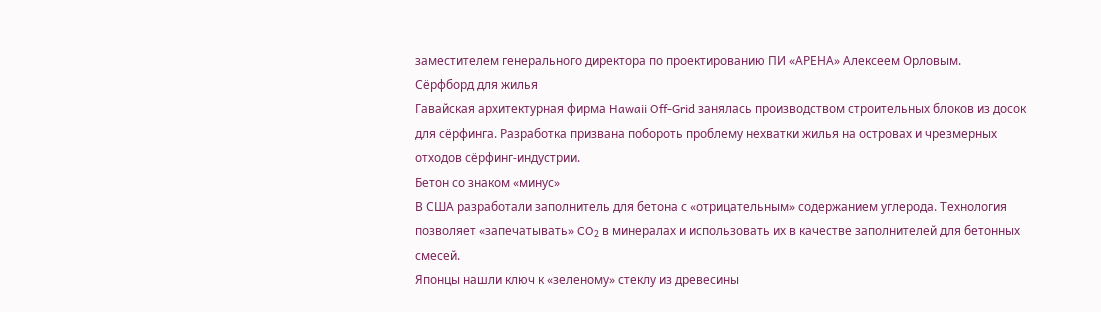заместителем генерального директора по проектированию ПИ «АРЕНА» Алексеем Орловым.
Сёрфборд для жилья
Гавайская архитектурная фирма Hawaii Off-Grid занялась производством строительных блоков из досок для сёрфинга. Разработка призвана побороть проблему нехватки жилья на островах и чрезмерных отходов сёрфинг-индустрии.
Бетон со знаком «минус»
В США разработали заполнитель для бетона с «отрицательным» содержанием углерода. Технология позволяет «запечатывать» CO₂ в минералах и использовать их в качестве заполнителей для бетонных смесей.
Японцы нашли ключ к «зеленому» стеклу из древесины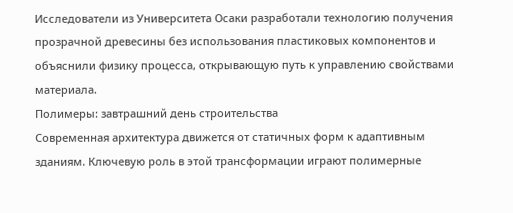Исследователи из Университета Осаки разработали технологию получения прозрачной древесины без использования пластиковых компонентов и объяснили физику процесса, открывающую путь к управлению свойствами материала.
Полимеры: завтрашний день строительства
Современная архитектура движется от статичных форм к адаптивным зданиям. Ключевую роль в этой трансформации играют полимерные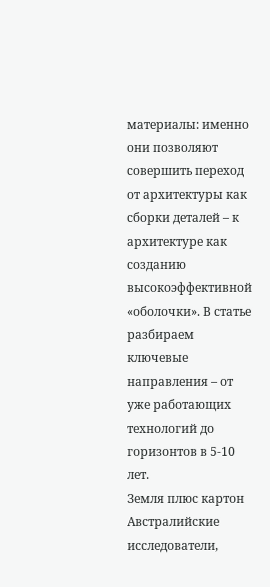материалы: именно они позволяют совершить переход от архитектуры как сборки деталей – к архитектуре как созданию высокоэффективной «оболочки». В статье разбираем ключевые направления – от уже работающих технологий до горизонтов в 5-10 лет.
Земля плюс картон
Австралийские исследователи,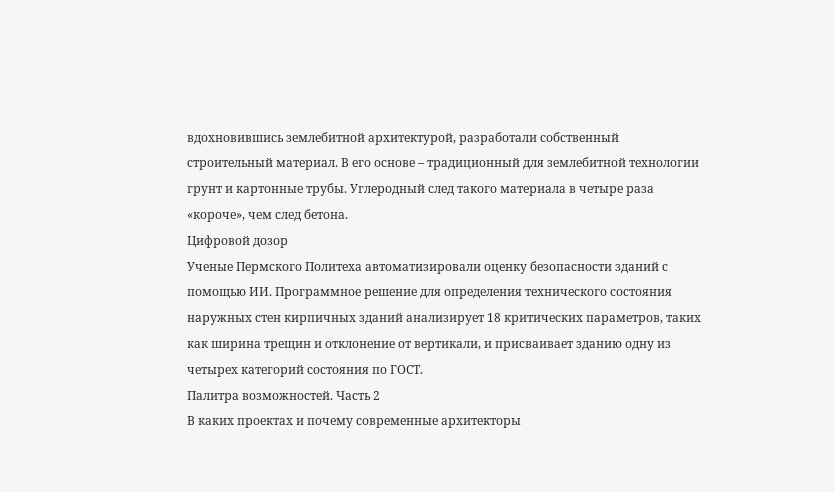вдохновившись землебитной архитектурой, разработали собственный строительный материал. В его основе – традиционный для землебитной технологии грунт и картонные трубы. Углеродный след такого материала в четыре раза «короче», чем след бетона.
Цифровой дозор
Ученые Пермского Политеха автоматизировали оценку безопасности зданий с помощью ИИ. Программное решение для определения технического состояния наружных стен кирпичных зданий анализирует 18 критических параметров, таких как ширина трещин и отклонение от вертикали, и присваивает зданию одну из четырех категорий состояния по ГОСТ.
Палитра возможностей. Часть 2
В каких проектах и почему современные архитекторы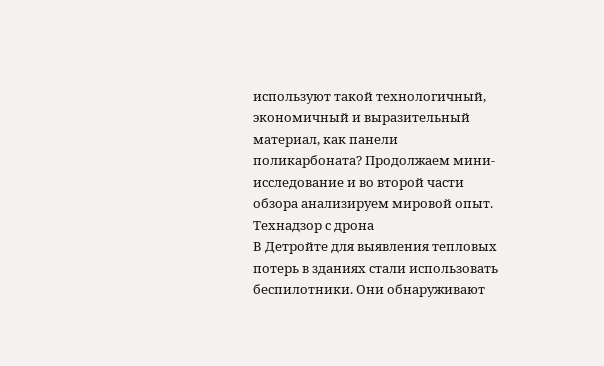используют такой технологичный, экономичный и выразительный материал, как панели поликарбоната? Продолжаем мини-исследование и во второй части обзора анализируем мировой опыт.
Технадзор с дрона
В Детройте для выявления тепловых потерь в зданиях стали использовать беспилотники. Они обнаруживают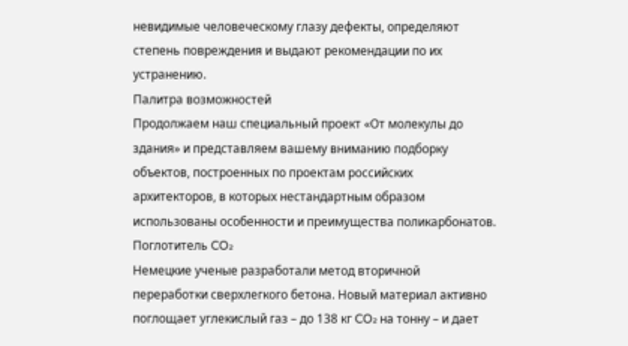невидимые человеческому глазу дефекты, определяют степень повреждения и выдают рекомендации по их устранению.
Палитра возможностей
Продолжаем наш специальный проект «От молекулы до здания» и представляем вашему вниманию подборку объектов, построенных по проектам российских архитекторов, в которых нестандартным образом использованы особенности и преимущества поликарбонатов.
Поглотитель CO₂
Немецкие ученые разработали метод вторичной переработки сверхлегкого бетона. Новый материал активно поглощает углекислый газ – до 138 кг CO₂ на тонну – и дает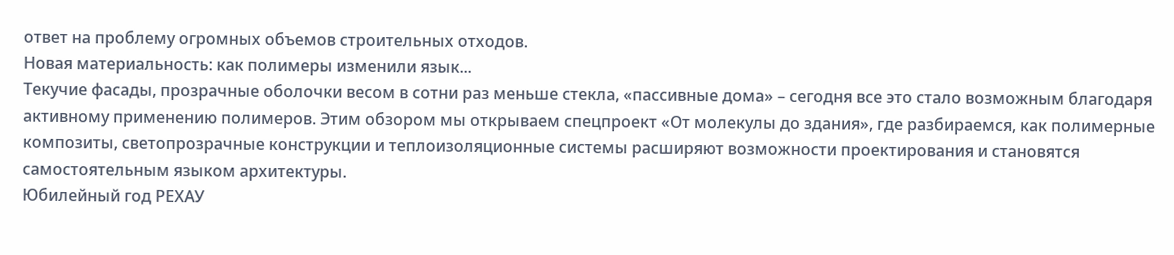ответ на проблему огромных объемов строительных отходов.
Новая материальность: как полимеры изменили язык...
Текучие фасады, прозрачные оболочки весом в сотни раз меньше стекла, «пассивные дома» – сегодня все это стало возможным благодаря активному применению полимеров. Этим обзором мы открываем спецпроект «От молекулы до здания», где разбираемся, как полимерные композиты, светопрозрачные конструкции и теплоизоляционные системы расширяют возможности проектирования и становятся самостоятельным языком архитектуры.
Юбилейный год РЕХАУ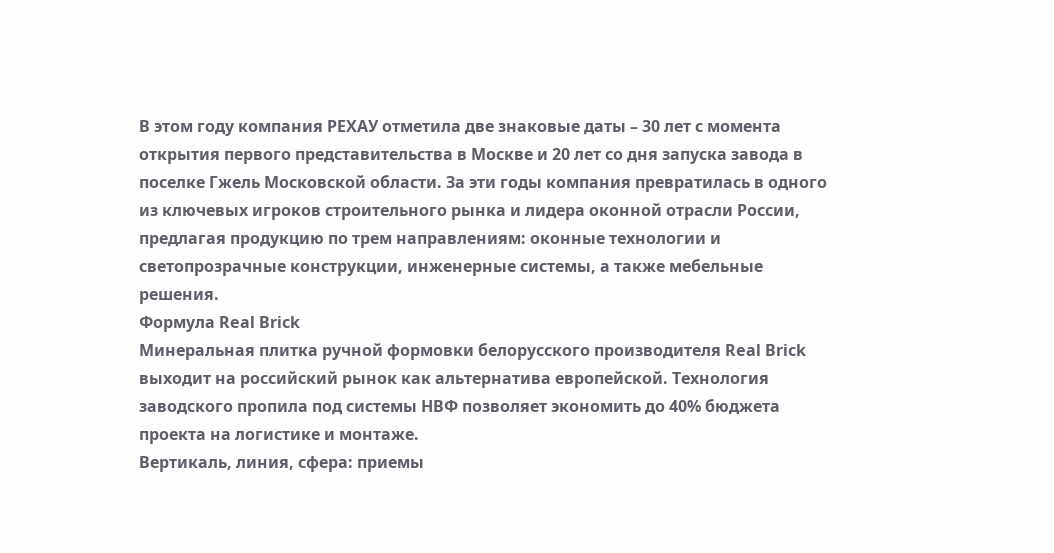В этом году компания РЕХАУ отметила две знаковые даты – 30 лет с момента открытия первого представительства в Москве и 20 лет со дня запуска завода в поселке Гжель Московской области. За эти годы компания превратилась в одного из ключевых игроков строительного рынка и лидера оконной отрасли России, предлагая продукцию по трем направлениям: оконные технологии и светопрозрачные конструкции, инженерные системы, а также мебельные решения.
Формула Real Brick
Минеральная плитка ручной формовки белорусского производителя Real Brick выходит на российский рынок как альтернатива европейской. Технология заводского пропила под системы НВФ позволяет экономить до 40% бюджета проекта на логистике и монтаже.
Вертикаль, линия, сфера: приемы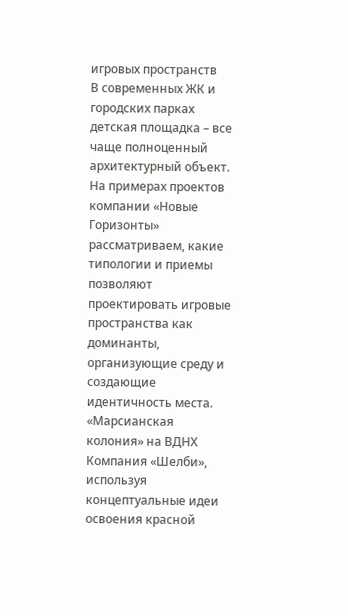игровых пространств
В современных ЖК и городских парках детская площадка – все чаще полноценный архитектурный объект. На примерах проектов компании «Новые Горизонты» рассматриваем, какие типологии и приемы позволяют проектировать игровые пространства как доминанты, организующие среду и создающие идентичность места.
«Марсианская колония» на ВДНХ
Компания «Шелби», используя концептуальные идеи освоения красной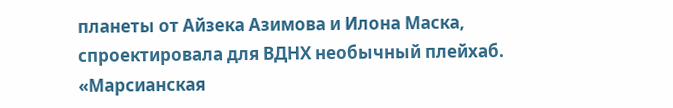планеты от Айзека Азимова и Илона Маска, спроектировала для ВДНХ необычный плейхаб. «Марсианская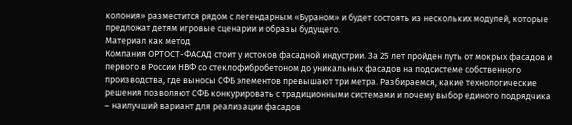колония» разместится рядом с легендарным «Бураном» и будет состоять из нескольких модулей, которые предложат детям игровые сценарии и образы будущего.
Материал как метод
Компания ОРТОСТ-ФАСАД стоит у истоков фасадной индустрии. За 25 лет пройден путь от мокрых фасадов и первого в России НВФ со стеклофибробетоном до уникальных фасадов на подсистеме собственного производства, где выносы СФБ элементов превышают три метра. Разбираемся, какие технологические решения позволяют СФБ конкурировать с традиционными системами и почему выбор единого подрядчика – наилучший вариант для реализации фасадов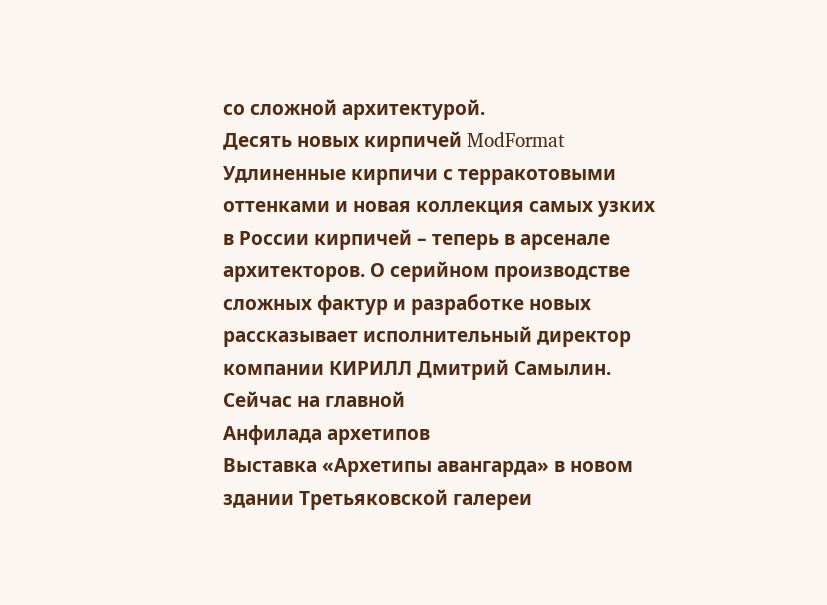со сложной архитектурой.
Десять новых кирпичей ModFormat
Удлиненные кирпичи с терракотовыми оттенками и новая коллекция самых узких в России кирпичей – теперь в арсенале архитекторов. О серийном производстве сложных фактур и разработке новых рассказывает исполнительный директор компании КИРИЛЛ Дмитрий Самылин.
Сейчас на главной
Анфилада архетипов
Выставка «Архетипы авангарда» в новом здании Третьяковской галереи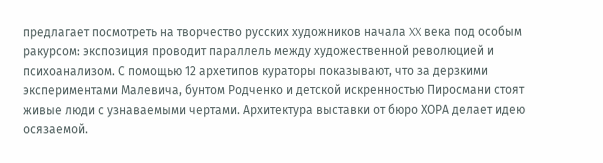предлагает посмотреть на творчество русских художников начала XX века под особым ракурсом: экспозиция проводит параллель между художественной революцией и психоанализом. С помощью 12 архетипов кураторы показывают, что за дерзкими экспериментами Малевича, бунтом Родченко и детской искренностью Пиросмани стоят живые люди с узнаваемыми чертами. Архитектура выставки от бюро ХОРА делает идею осязаемой.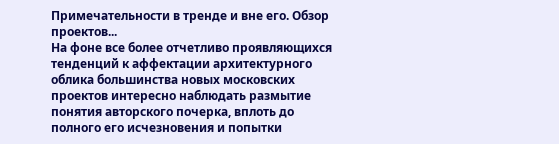Примечательности в тренде и вне его. Обзор проектов...
На фоне все более отчетливо проявляющихся тенденций к аффектации архитектурного облика большинства новых московских проектов интересно наблюдать размытие понятия авторского почерка, вплоть до полного его исчезновения и попытки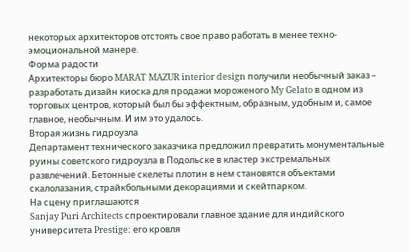некоторых архитекторов отстоять свое право работать в менее техно-эмоциональной манере.
Форма радости
Архитекторы бюро MARAT MAZUR interior design получили необычный заказ – разработать дизайн киоска для продажи мороженого My Gelato в одном из торговых центров, который был бы эффектным, образным, удобным и, самое главное, необычным. И им это удалось.
Вторая жизнь гидроузла
Департамент технического заказчика предложил превратить монументальные руины советского гидроузла в Подольске в кластер экстремальных развлечений. Бетонные скелеты плотин в нем становятся объектами скалолазания, страйкбольными декорациями и скейтпарком.
На сцену приглашаются
Sanjay Puri Architects спроектировали главное здание для индийского университета Prestige: его кровля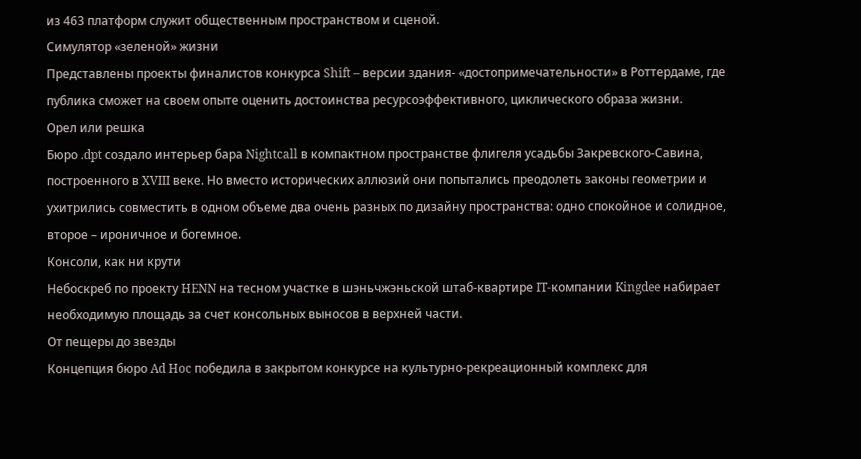из 463 платформ служит общественным пространством и сценой.
Симулятор «зеленой» жизни
Представлены проекты финалистов конкурса Shift – версии здания- «достопримечательности» в Роттердаме, где публика сможет на своем опыте оценить достоинства ресурсоэффективного, циклического образа жизни.
Орел или решка
Бюро .dpt создало интерьер бара Nightcall в компактном пространстве флигеля усадьбы Закревского-Савина, построенного в XVIII веке. Но вместо исторических аллюзий они попытались преодолеть законы геометрии и ухитрились совместить в одном объеме два очень разных по дизайну пространства: одно спокойное и солидное, второе – ироничное и богемное.
Консоли, как ни крути
Небоскреб по проекту HENN на тесном участке в шэньчжэньской штаб-квартире IT-компании Kingdee набирает необходимую площадь за счет консольных выносов в верхней части.
От пещеры до звезды
Концепция бюро Ad Hoc победила в закрытом конкурсе на культурно-рекреационный комплекс для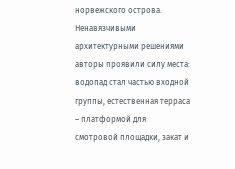норвежского острова. Ненавязчивыми архитектурными решениями авторы проявили силу места: водопад стал частью входной группы, естественная терраса – платформой для смотровой площадки, закат и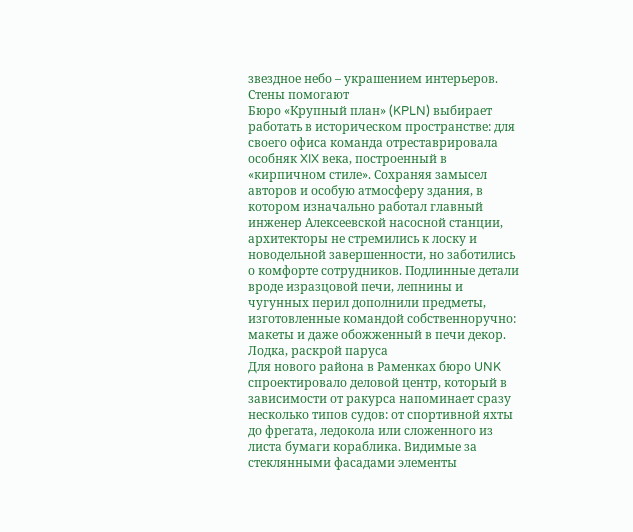звездное небо – украшением интерьеров.
Стены помогают
Бюро «Крупный план» (KPLN) выбирает работать в историческом пространстве: для своего офиса команда отреставрировала особняк XIX века, построенный в «кирпичном стиле». Сохраняя замысел авторов и особую атмосферу здания, в котором изначально работал главный инженер Алексеевской насосной станции, архитекторы не стремились к лоску и новодельной завершенности, но заботились о комфорте сотрудников. Подлинные детали вроде изразцовой печи, лепнины и чугунных перил дополнили предметы, изготовленные командой собственноручно: макеты и даже обожженный в печи декор.
Лодка, раскрой паруса
Для нового района в Раменках бюро UNK спроектировало деловой центр, который в зависимости от ракурса напоминает сразу несколько типов судов: от спортивной яхты до фрегата, ледокола или сложенного из листа бумаги кораблика. Видимые за стеклянными фасадами элементы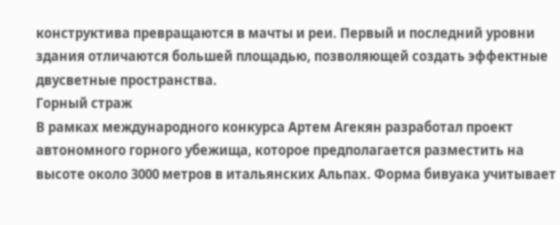конструктива превращаются в мачты и реи. Первый и последний уровни здания отличаются большей площадью, позволяющей создать эффектные двусветные пространства.
Горный страж
В рамках международного конкурса Артем Агекян разработал проект автономного горного убежища, которое предполагается разместить на высоте около 3000 метров в итальянских Альпах. Форма бивуака учитывает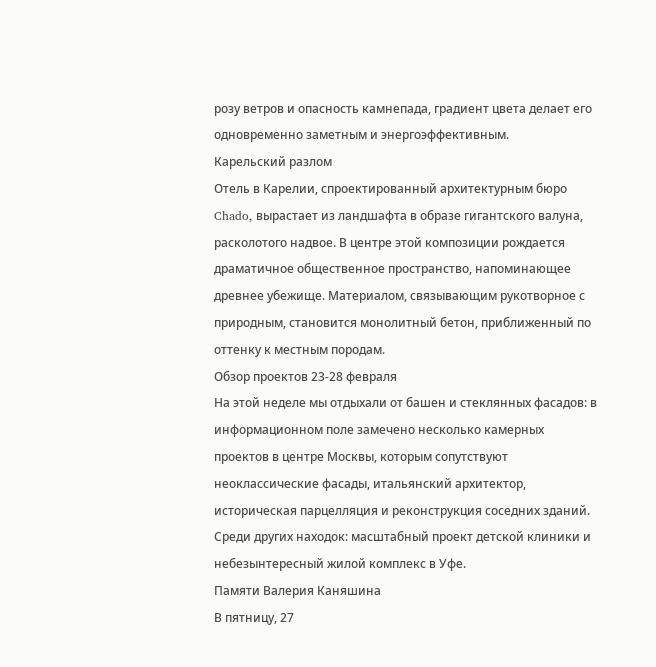розу ветров и опасность камнепада, градиент цвета делает его одновременно заметным и энергоэффективным.
Карельский разлом
Отель в Карелии, спроектированный архитектурным бюро Chado, вырастает из ландшафта в образе гигантского валуна, расколотого надвое. В центре этой композиции рождается драматичное общественное пространство, напоминающее древнее убежище. Материалом, связывающим рукотворное с природным, становится монолитный бетон, приближенный по оттенку к местным породам.
Обзор проектов 23-28 февраля
На этой неделе мы отдыхали от башен и стеклянных фасадов: в информационном поле замечено несколько камерных проектов в центре Москвы, которым сопутствуют неоклассические фасады, итальянский архитектор, историческая парцелляция и реконструкция соседних зданий. Среди других находок: масштабный проект детской клиники и небезынтересный жилой комплекс в Уфе.
Памяти Валерия Каняшина
В пятницу, 27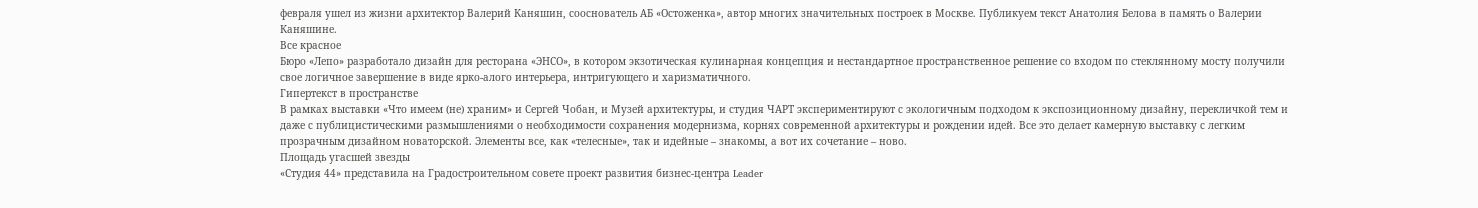февраля ушел из жизни архитектор Валерий Каняшин, сооснователь АБ «Остоженка», автор многих значительных построек в Москве. Публикуем текст Анатолия Белова в память о Валерии Каняшине.
Все красное
Бюро «Лепо» разработало дизайн для ресторана «ЭНСО», в котором экзотическая кулинарная концепция и нестандартное пространственное решение со входом по стеклянному мосту получили свое логичное завершение в виде ярко-алого интерьера, интригующего и харизматичного.
Гипертекст в пространстве
В рамках выставки «Что имеем (не) храним» и Сергей Чобан, и Музей архитектуры, и студия ЧАРТ экспериментируют с экологичным подходом к экспозиционному дизайну, перекличкой тем и даже с публицистическими размышлениями о необходимости сохранения модернизма, корнях современной архитектуры и рождении идей. Все это делает камерную выставку с легким прозрачным дизайном новаторской. Элементы все, как «телесные», так и идейные – знакомы, а вот их сочетание – ново.
Площадь угасшей звезды
«Студия 44» представила на Градостроительном совете проект развития бизнес-центра Leader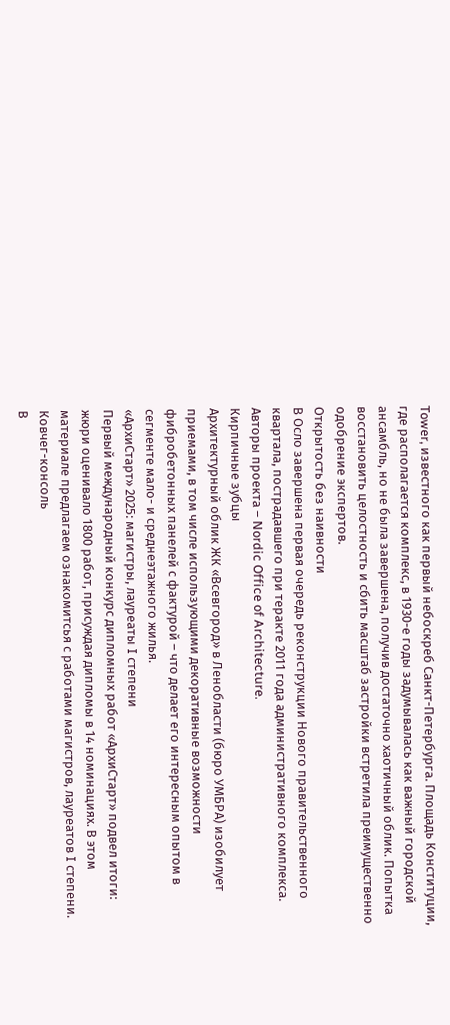Tower, известного как первый небоскреб Санкт-Петербурга. Площадь Конституции, где располагается комплекс, в 1930-е годы задумывалась как важный городской ансамбль, но не была завершена, получив достаточно хаотичный облик. Попытка восстановить целостность и сбить масштаб застройки встретила преимущественно одобрение экспертов.
Открытость без наивности
В Осло завершена первая очередь реконструкции Нового правительственного квартала, пострадавшего при теракте 2011 года административного комплекса. Авторы проекта – Nordic Office of Architecture.
Кирпичные зубцы
Архитектурный облик ЖК «Всевгород» в Ленобласти (бюро УМБРА) изобилует приемами, в том числе использующими декоративные возможности фибробетонных панелей с фактурой – что делает его интересным опытом в сегменте мало- и среднеэтажного жилья.
«АрхиСтарт» 2025: магистры, лауреаты I степени
Первый международный конкурс дипломных работ «АрхиСтарт» подвел итоги: жюри оценивало 1800 работ, присуждая дипломы в 14 номинациях. В этом материале предлагаем ознакомитсья с работами магистров, лауреатов I степени.
Ковчег-консоль
В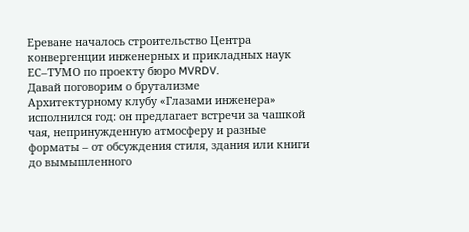Ереване началось строительство Центра конвергенции инженерных и прикладных наук ЕС–ТУМО по проекту бюро MVRDV.
Давай поговорим о брутализме
Архитектурному клубу «Глазами инженера» исполнился год: он предлагает встречи за чашкой чая, непринужденную атмосферу и разные форматы – от обсуждения стиля, здания или книги до вымышленного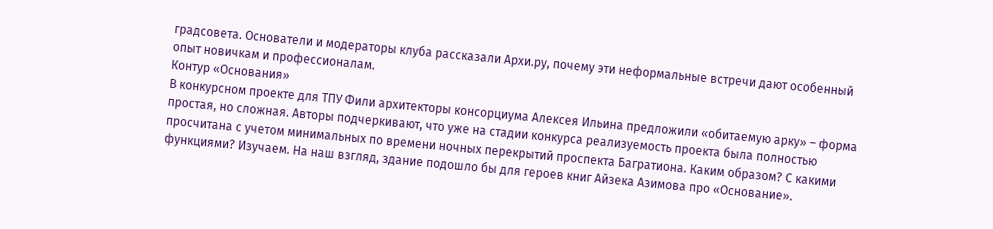градсовета. Основатели и модераторы клуба рассказали Архи.ру, почему эти неформальные встречи дают особенный опыт новичкам и профессионалам.
Контур «Основания»
В конкурсном проекте для ТПУ Фили архитекторы консорциума Алексея Ильина предложили «обитаемую арку» – форма простая, но сложная. Авторы подчеркивают, что уже на стадии конкурса реализуемость проекта была полностью просчитана с учетом минимальных по времени ночных перекрытий проспекта Багратиона. Каким образом? С какими функциями? Изучаем. На наш взгляд, здание подошло бы для героев книг Айзека Азимова про «Основание».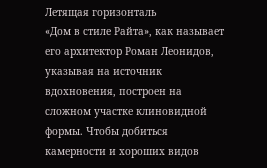Летящая горизонталь
«Дом в стиле Райта», как называет его архитектор Роман Леонидов, указывая на источник вдохновения, построен на сложном участке клиновидной формы. Чтобы добиться камерности и хороших видов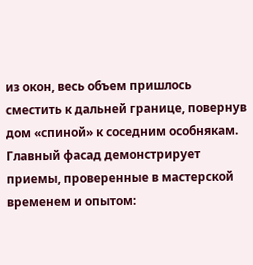из окон, весь объем пришлось сместить к дальней границе, повернув дом «спиной» к соседним особнякам. Главный фасад демонстрирует приемы, проверенные в мастерской временем и опытом: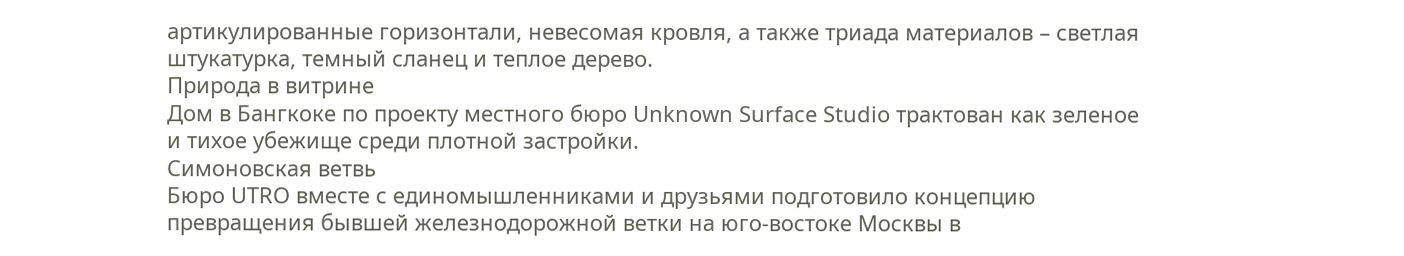артикулированные горизонтали, невесомая кровля, а также триада материалов – светлая штукатурка, темный сланец и теплое дерево.
Природа в витрине
Дом в Бангкоке по проекту местного бюро Unknown Surface Studio трактован как зеленое и тихое убежище среди плотной застройки.
Симоновская ветвь
Бюро UTRO вместе с единомышленниками и друзьями подготовило концепцию превращения бывшей железнодорожной ветки на юго-востоке Москвы в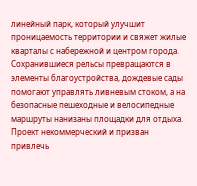линейный парк, который улучшит проницаемость территории и свяжет жилые кварталы с набережной и центром города. Сохранившиеся рельсы превращаются в элементы благоустройства, дождевые сады помогают управлять ливневым стоком, а на безопасные пешеходные и велосипедные маршруты нанизаны площадки для отдыха. Проект некоммерческий и призван привлечь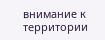внимание к территории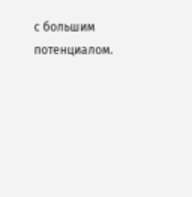с большим потенциалом.